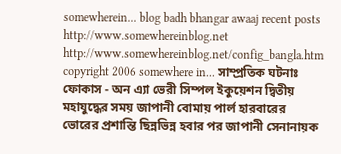somewherein... blog badh bhangar awaaj recent posts http://www.somewhereinblog.net http://www.somewhereinblog.net/config_bangla.htm copyright 2006 somewhere in... সাম্প্রতিক ঘটনাঃ ফোকাস - অন এ্যা ভেরী সিম্পল ইকুয়েশন দ্বিতীয় মহাযুদ্ধের সময় জাপানী বোমায় পার্ল হারবারের ভোরের প্রশান্তি ছিন্নভিন্ন হবার পর জাপানী সেনানায়ক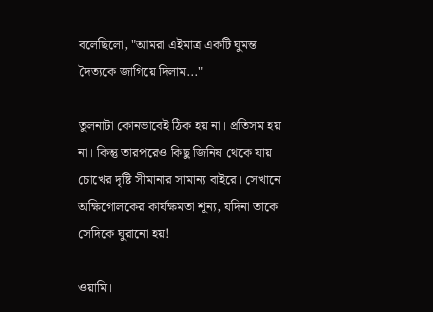বলেছিলো, "আমরা এইমাত্র একটি ঘুমন্ত দৈত্যকে জাগিয়ে দিলাম..."

তুলনাটা কোনভাবেই ঠিক হয় না। প্রতিসম হয় না। কিন্তু তারপরেও কিছু জিনিষ থেকে যায় চোখের দৃষ্টি সীমানার সামান্য বাইরে। সেখানে অক্ষিগোলকের কার্যক্ষমতা শূন্য, যদিনা তাকে সেদিকে ঘুরানো হয়!

ওয়ামি।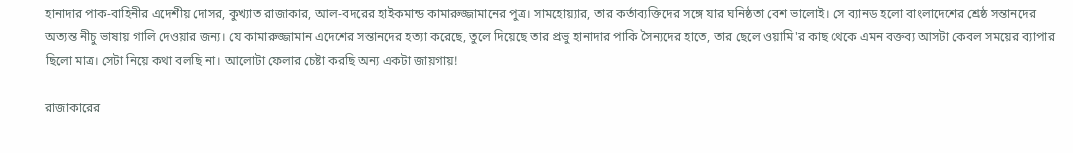হানাদার পাক-বাহিনীর এদেশীয় দোসর, কুখ্যাত রাজাকার, আল-বদরের হাইকমান্ড কামারুজ্জামানের পুত্র। সামহোয়্যার, তার কর্তাব্যক্তিদের সঙ্গে যার ঘনিষ্ঠতা বেশ ভালোই। সে ব্যানড হলো বাংলাদেশের শ্রেষ্ঠ সন্তানদের অত্যন্ত নীচু ভাষায় গালি দেওয়ার জন্য। যে কামারুজ্জামান এদেশের সন্তানদের হত্যা করেছে, তুলে দিয়েছে তার প্রভু হানাদার পাকি সৈন্যদের হাতে, তার ছেলে ওয়ামি'র কাছ থেকে এমন বক্তব্য আসটা কেবল সময়ের ব্যাপার ছিলো মাত্র। সেটা নিয়ে কথা বলছি না। আলোটা ফেলার চেষ্টা করছি অন্য একটা জায়গায়!

রাজাকারের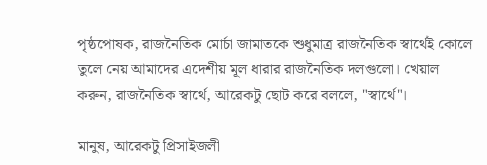পৃষ্ঠপোষক, রাজনৈতিক মোর্চা জামাতকে শুধুমাত্র রাজনৈতিক স্বার্থেই কোলে তুলে নেয় আমাদের এদেশীয় মূল ধারার রাজনৈতিক দলগুলো। খেয়াল করুন, রাজনৈতিক স্বার্থে, আরেকটু ছোট করে বললে, "স্বার্থে"।

মানুষ, আরেকটু প্রিসাইজলী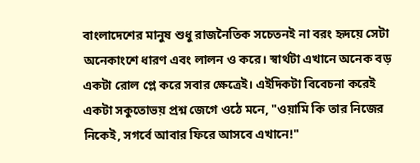বাংলাদেশের মানুষ শুধু রাজনৈতিক সচেতনই না বরং হৃদয়ে সেটা অনেকাংশে ধারণ এবং লালন ও করে। স্বার্থটা এখানে অনেক বড় একটা রোল প্লে করে সবার ক্ষেত্রেই। এইদিকটা বিবেচনা করেই একটা সকুতোভয় প্রশ্ন জেগে ওঠে মনে, "ওয়ামি কি তার নিজের নিকেই, সগর্বে আবার ফিরে আসবে এখানে!"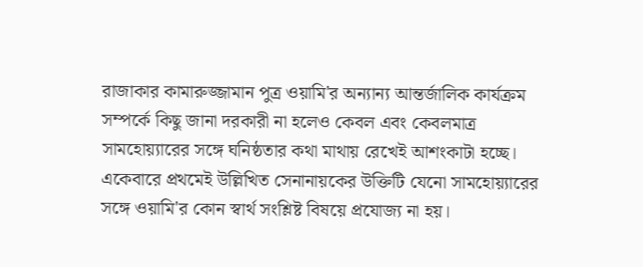রাজাকার কামারুজ্জামান পুত্র ওয়ামি'র অন্যান্য আন্তর্জালিক কার্যক্রম সম্পর্কে কিছু জানা দরকারী না হলেও কেবল এবং কেবলমাত্র সামহোয়্যারের সঙ্গে ঘনিষ্ঠতার কথা মাথায় রেখেই আশংকাটা হচ্ছে। একেবারে প্রথমেই উল্লিখিত সেনানায়কের উক্তিটি যেনো সামহোয়্যারের সঙ্গে ওয়ামি'র কোন স্বার্থ সংশ্লিষ্ট বিষয়ে প্রযোজ্য না হয়।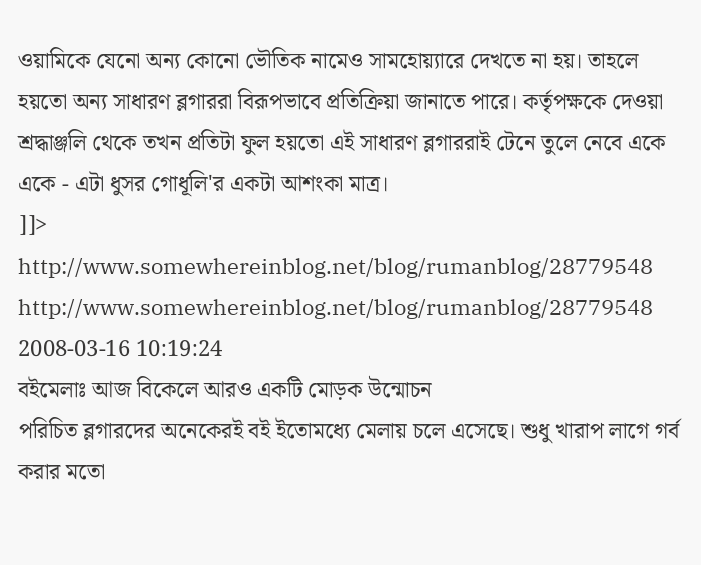ওয়ামিকে যেনো অন্য কোনো ভৌতিক নামেও সামহোয়্যারে দেখতে না হয়। তাহলে হয়তো অন্য সাধারণ ব্লগাররা বিরূপভাবে প্রতিক্রিয়া জানাতে পারে। কর্তৃপক্ষকে দেওয়া শ্রদ্ধাঞ্জলি থেকে তখন প্রতিটা ফুল হয়তো এই সাধারণ ব্লগাররাই টেনে তুলে নেবে একে একে - এটা ধুসর গোধূলি'র একটা আশংকা মাত্র।
]]>
http://www.somewhereinblog.net/blog/rumanblog/28779548 http://www.somewhereinblog.net/blog/rumanblog/28779548 2008-03-16 10:19:24
বইমেলাঃ আজ বিকেলে আরও একটি মোড়ক উন্মোচন
পরিচিত ব্লগারদের অনেকেরই বই ইতোমধ্যে মেলায় চলে এসেছে। শুধু খারাপ লাগে গর্ব করার মতো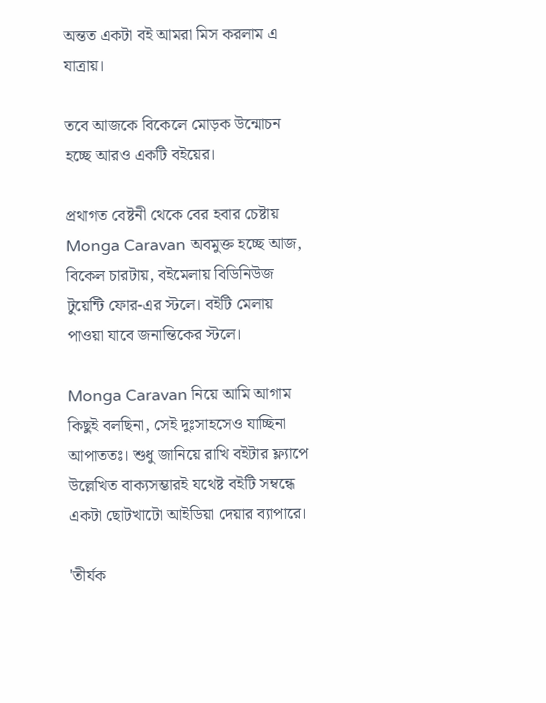অন্তত একটা বই আমরা মিস করলাম এ যাত্রায়।

তবে আজকে বিকেলে মোড়ক উন্মোচন হচ্ছে আরও একটি বইয়ের।

প্রথাগত বেষ্টনী থেকে বের হবার চেষ্টায় Monga Caravan অবমুক্ত হচ্ছে আজ, বিকেল চারটায়, বইমেলায় বিডিনিউজ টুয়েন্টি ফোর-এর স্টলে। বইটি মেলায় পাওয়া যাবে জনান্তিকের স্টলে।

Monga Caravan নিয়ে আমি আগাম কিছুই বলছিনা, সেই দুঃসাহসেও যাচ্ছিনা আপাততঃ। শুধু জানিয়ে রাখি বইটার ফ্ল্যাপে উল্লেখিত বাক্যসম্ভারই যথেষ্ট বইটি সম্বন্ধে একটা ছোটখাটো আইডিয়া দেয়ার ব্যাপারে।

'তীর্যক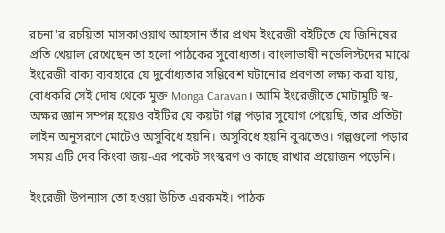রচনা'র রচয়িতা মাসকাওয়াথ আহসান তাঁর প্রথম ইংরেজী বইটিতে যে জিনিষের প্রতি খেয়াল রেখেছেন তা হলো পাঠকের সুবোধ্যতা। বাংলাভাষী নভেলিস্টদের মাঝে ইংরেজী বাক্য ব্যবহারে যে দুর্বোধ্যতার সণ্ণিবেশ ঘটানোর প্রবণতা লক্ষ্য করা যায়, বোধকরি সেই দোষ থেকে মুক্ত Monga Caravan। আমি ইংরেজীতে মোটামুটি স্ব-অক্ষর জ্ঞান সম্পন্ন হয়েও বইটির যে কয়টা গল্প পড়ার সুযোগ পেয়েছি, তার প্রতিটা লাইন অনুসরণে মোটেও অসুবিধে হয়নি। অসুবিধে হয়নি বুঝতেও। গল্পগুলো পড়ার সময় এটি দেব কিংবা জয়-এর পকেট সংস্করণ ও কাছে রাখার প্রয়োজন পড়েনি।

ইংরেজী উপন্যাস তো হওয়া উচিত এরকমই। পাঠক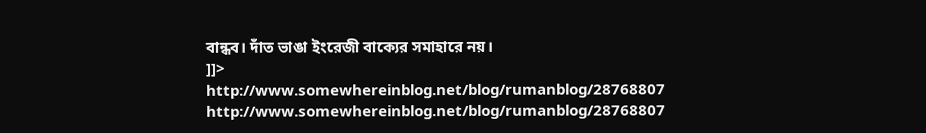বান্ধব। দাঁত ভাঙা ইংরেজী বাক্যের সমাহারে নয়।
]]>
http://www.somewhereinblog.net/blog/rumanblog/28768807 http://www.somewhereinblog.net/blog/rumanblog/28768807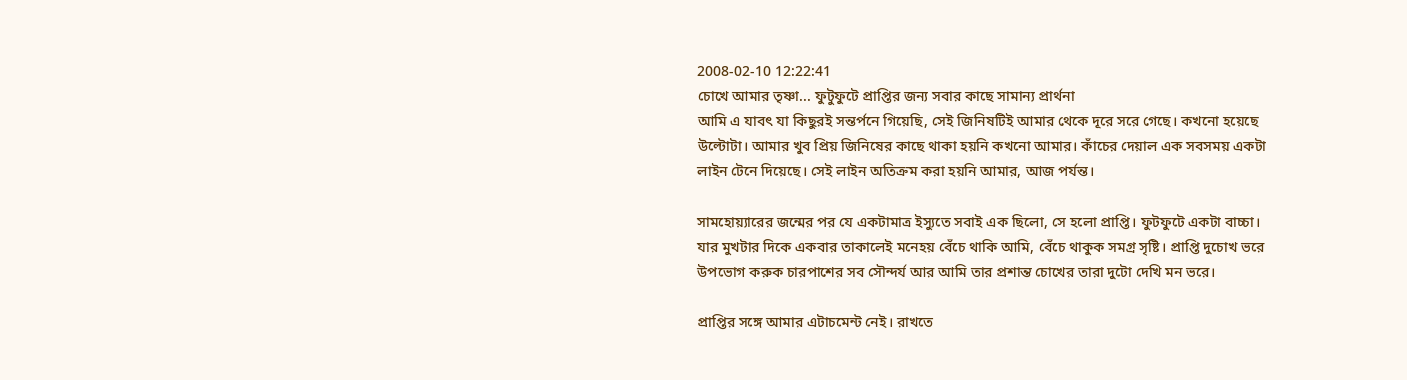2008-02-10 12:22:41
চোখে আমার তৃষ্ণা... ফুটুফুটে প্রাপ্তির জন্য সবার কাছে সামান্য প্রার্থনা
আমি এ যাবৎ যা কিছুরই সন্তর্পনে গিয়েছি, সেই জিনিষটিই আমার থেকে দূরে সরে গেছে। কখনো হয়েছে উল্টোটা। আমার খুব প্রিয় জিনিষের কাছে থাকা হয়নি কখনো আমার। কাঁচের দেয়াল এক সবসময় একটা লাইন টেনে দিয়েছে। সেই লাইন অতিক্রম করা হয়নি আমার, আজ পর্যন্ত।

সামহোয়্যারের জন্মের পর যে একটামাত্র ইস্যুতে সবাই এক ছিলো, সে হলো প্রাপ্তি। ফুটফুটে একটা বাচ্চা। যার মুখটার দিকে একবার তাকালেই মনেহয় বেঁচে থাকি আমি, বেঁচে থাকুক সমগ্র সৃষ্টি। প্রাপ্তি দুচোখ ভরে উপভোগ করুক চারপাশের সব সৌন্দর্য আর আমি তার প্রশান্ত চোখের তারা দুটো দেখি মন ভরে।

প্রাপ্তির সঙ্গে আমার এটাচমেন্ট নেই। রাখতে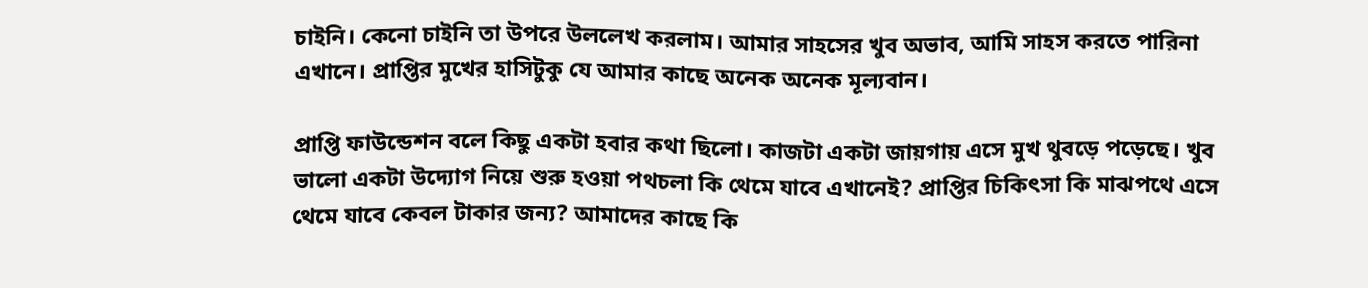চাইনি। কেনো চাইনি তা উপরে উললেখ করলাম। আমার সাহসের খুব অভাব, আমি সাহস করতে পারিনা এখানে। প্রাপ্তির মুখের হাসিটুকু যে আমার কাছে অনেক অনেক মূল্যবান।

প্রাপ্তি ফাউন্ডেশন বলে কিছু একটা হবার কথা ছিলো। কাজটা একটা জায়গায় এসে মুখ থুবড়ে পড়েছে। খুব ভালো একটা উদ্যোগ নিয়ে শুরু হওয়া পথচলা কি থেমে যাবে এখানেই? প্রাপ্তির চিকিৎসা কি মাঝপথে এসে থেমে যাবে কেবল টাকার জন্য? আমাদের কাছে কি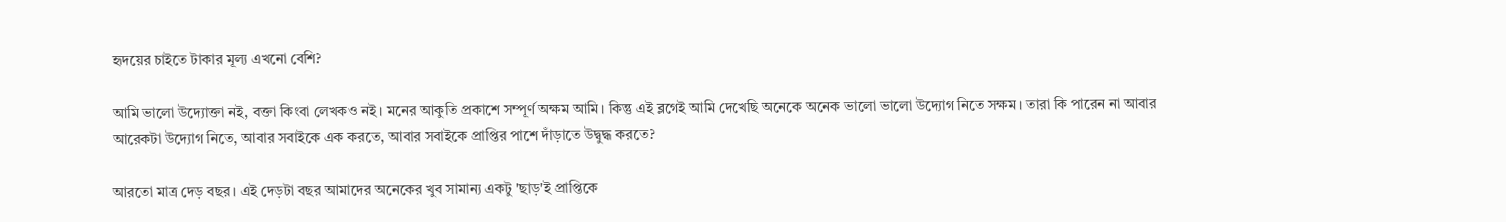হৃদয়ের চাইতে টাকার মূল্য এখনো বেশি?

আমি ভালো উদ্যোক্তা নই, বক্তা কিংবা লেখকও নই। মনের আকুতি প্রকাশে সম্পূর্ণ অক্ষম আমি। কিন্তু এই ব্লগেই আমি দেখেছি অনেকে অনেক ভালো ভালো উদ্যোগ নিতে সক্ষম। তারা কি পারেন না আবার আরেকটা উদ্যোগ নিতে, আবার সবাইকে এক করতে, আবার সবাইকে প্রাপ্তির পাশে দাঁড়াতে উদ্বুদ্ধ করতে?

আরতো মাত্র দেড় বছর। এই দেড়টা বছর আমাদের অনেকের খুব সামান্য একটু 'ছাড়'ই প্রাপ্তিকে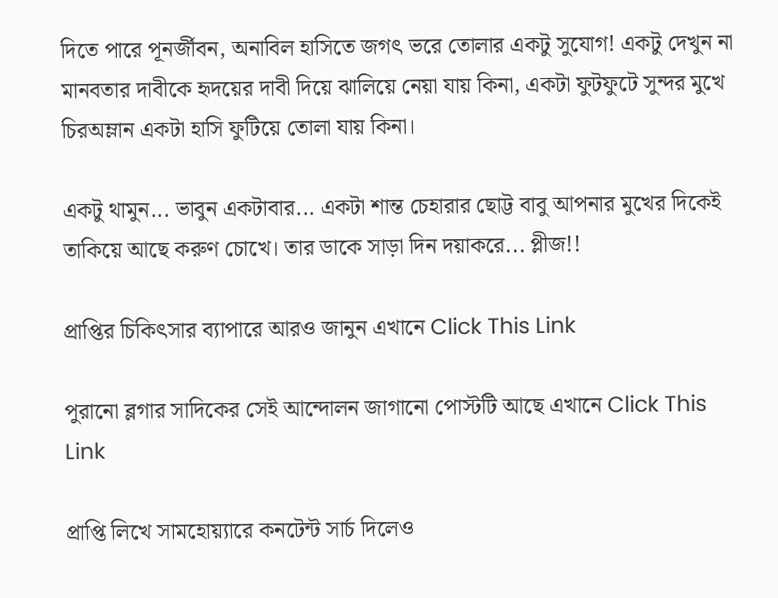দিতে পারে পূনর্জীবন, অনাবিল হাসিতে জগৎ ভরে তোলার একটু সুযোগ! একটু দেখুন না মানবতার দাবীকে হৃদয়ের দাবী দিয়ে ঝালিয়ে নেয়া যায় কিনা, একটা ফুটফুটে সুন্দর মুখে চিরঅম্লান একটা হাসি ফুটিয়ে তোলা যায় কিনা।

একটু থামুন... ভাবুন একটাবার... একটা শান্ত চেহারার ছোট্ট বাবু আপনার মুখের দিকেই তাকিয়ে আছে করুণ চোখে। তার ডাকে সাড়া দিন দয়াকরে... প্লীজ!!

প্রাপ্তির চিকিৎসার ব্যাপারে আরও জানুন এখানে Click This Link

পুরানো ব্লগার সাদিকের সেই আন্দোলন জাগানো পোস্টটি আছে এখানে Click This Link

প্রাপ্তি লিখে সামহোয়্যারে কনটেন্ট সার্চ দিলেও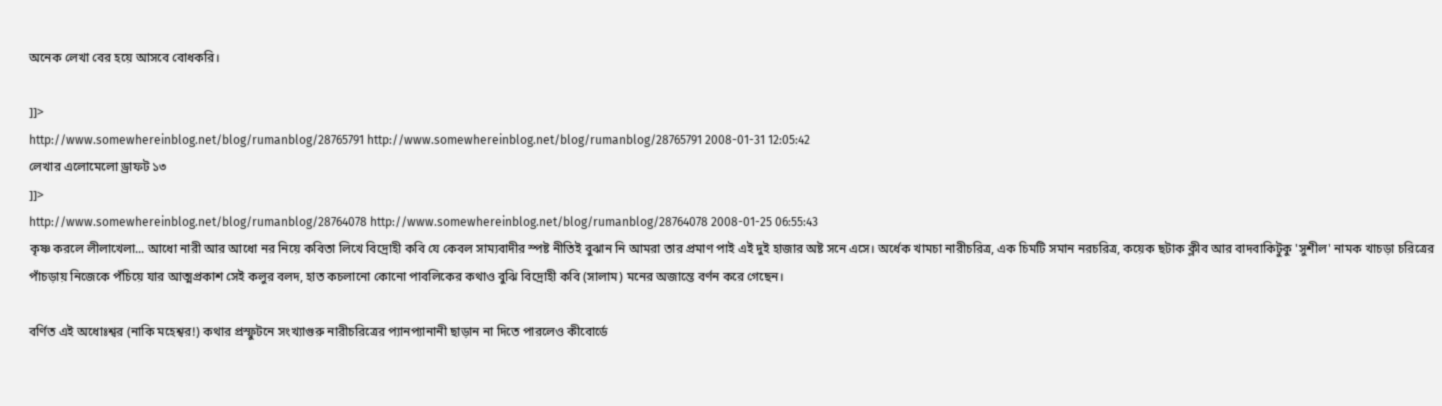অনেক লেখা বের হয়ে আসবে বোধকরি।

]]>
http://www.somewhereinblog.net/blog/rumanblog/28765791 http://www.somewhereinblog.net/blog/rumanblog/28765791 2008-01-31 12:05:42
লেখার এলোমেলো ড্রাফট ১৩
]]>
http://www.somewhereinblog.net/blog/rumanblog/28764078 http://www.somewhereinblog.net/blog/rumanblog/28764078 2008-01-25 06:55:43
কৃষ্ণ করলে লীলাখেলা... আধো নারী আর আধো নর নিয়ে কবিতা লিখে বিদ্রোহী কবি যে কেবল সাম্যবাদীর স্পষ্ট নীতিই বুঝান নি আমরা তার প্রমাণ পাই এই দুই হাজার অষ্ট সনে এসে। অর্ধেক খামচা নারীচরিত্র, এক চিমটি সমান নরচরিত্র, কয়েক ছটাক ক্লীব আর বাদবাকিটুকু 'সুশীল' নামক খাচড়া চরিত্রের পাঁচড়ায় নিজেকে পঁচিয়ে যার আত্মপ্রকাশ সেই কলুর বলদ, হাত কচলানো কোনো পাবলিকের কথাও বুঝি বিদ্রোহী কবি (সালাম) মনের অজান্তে বর্ণন করে গেছেন।

বর্ণিত এই অধোঃশ্বর (নাকি মহেশ্বর!) কথার প্রস্ফুটনে সংখ্যাগুরু নারীচরিত্রের প্যানপ্যানানী ছাড়ান না দিতে পারলেও কীবোর্ডে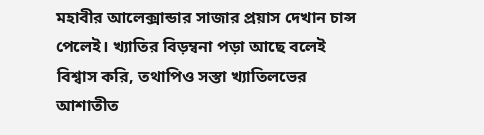মহাবীর আলেক্সান্ডার সাজার প্রয়াস দেখান চান্স পেলেই। খ্যাতির বিড়ম্বনা পড়া আছে বলেই বিশ্বাস করি, তথাপিও সস্তা খ্যাতিলভের আশাতীত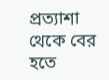প্রত্যাশা থেকে বের হতে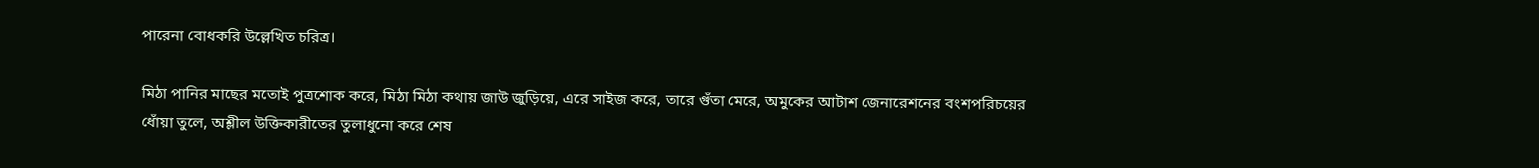পারেনা বোধকরি উল্লেখিত চরিত্র।

মিঠা পানির মাছের মতোই পুত্রশোক করে, মিঠা মিঠা কথায় জাউ জুড়িয়ে, এরে সাইজ করে, তারে গুঁতা মেরে, অমুকের আটাশ জেনারেশনের বংশপরিচয়ের ধোঁয়া তুলে, অশ্লীল উক্তিকারীতের তুলাধুনো করে শেষ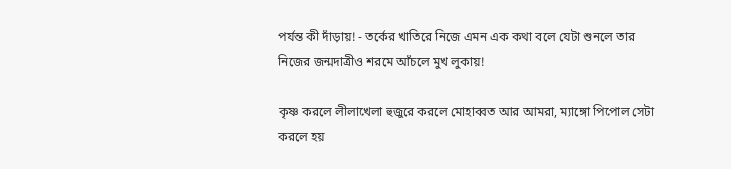পর্যন্ত কী দাঁড়ায়! - তর্কের খাতিরে নিজে এমন এক কথা বলে যেটা শুনলে তার নিজের জন্মদাত্রীও শরমে আঁচলে মুখ লুকায়!

কৃষ্ণ করলে লীলাখেলা হুজুরে করলে মোহাব্বত আর আমরা, ম্যাঙ্গো পিপোল সেটা করলে হয়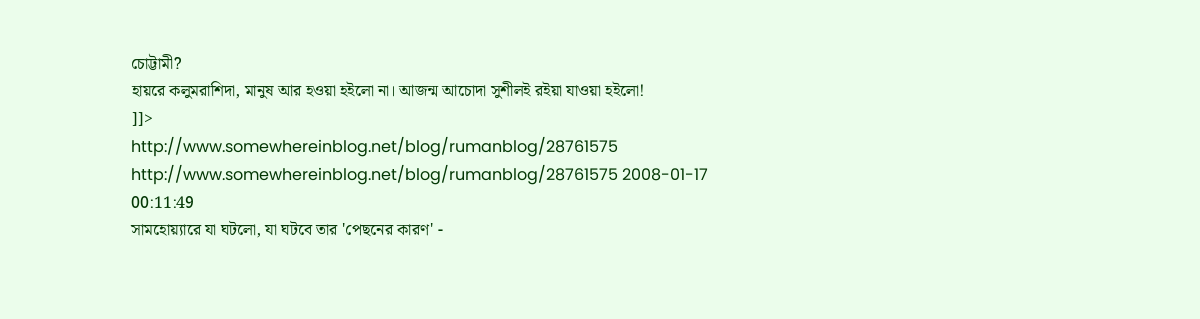চোট্টামী?
হায়রে কলুমরাশিদা, মানুষ আর হওয়া হইলো না। আজন্ম আচোদা সুশীলই রইয়া যাওয়া হইলো!
]]>
http://www.somewhereinblog.net/blog/rumanblog/28761575 http://www.somewhereinblog.net/blog/rumanblog/28761575 2008-01-17 00:11:49
সামহোয়্যারে যা ঘটলো, যা ঘটবে তার 'পেছনের কারণ' -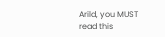Arild, you MUST read this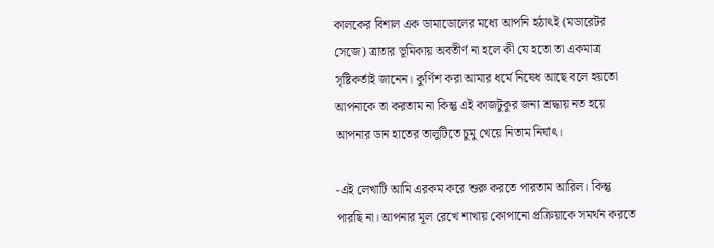কালকের বিশাল এক ডামাডোলের মধ্যে আপনি হঠাৎই (মডারেটর সেজে) ত্রাতার ভূমিকায় অবতীর্ণ না হলে কী যে হতো তা একমাত্র সৃষ্টিকর্তাই জানেন। কুর্ণিশ করা আমার ধর্মে নিষেধ আছে বলে হয়তো আপনাকে তা করতাম না কিন্তু এই কাজটুকুর জন্য শ্রদ্ধায় নত হয়ে আপনার ডান হাতের তালুটিতে চুমু খেয়ে নিতাম নির্ঘাৎ।

-এই লেখাটি আমি এরকম করে শুরু করতে পারতাম আরিল। কিন্তু পারছি না। আপনার মূল রেখে শাখায় কোপানো প্রক্রিয়াকে সমর্থন করতে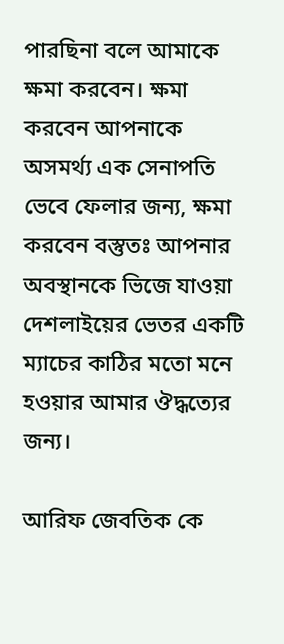পারছিনা বলে আমাকে ক্ষমা করবেন। ক্ষমা করবেন আপনাকে অসমর্থ্য এক সেনাপতি ভেবে ফেলার জন্য, ক্ষমা করবেন বস্তুতঃ আপনার অবস্থানকে ভিজে যাওয়া দেশলাইয়ের ভেতর একটি ম্যাচের কাঠির মতো মনে হওয়ার আমার ঔদ্ধত্যের জন্য।

আরিফ জেবতিক কে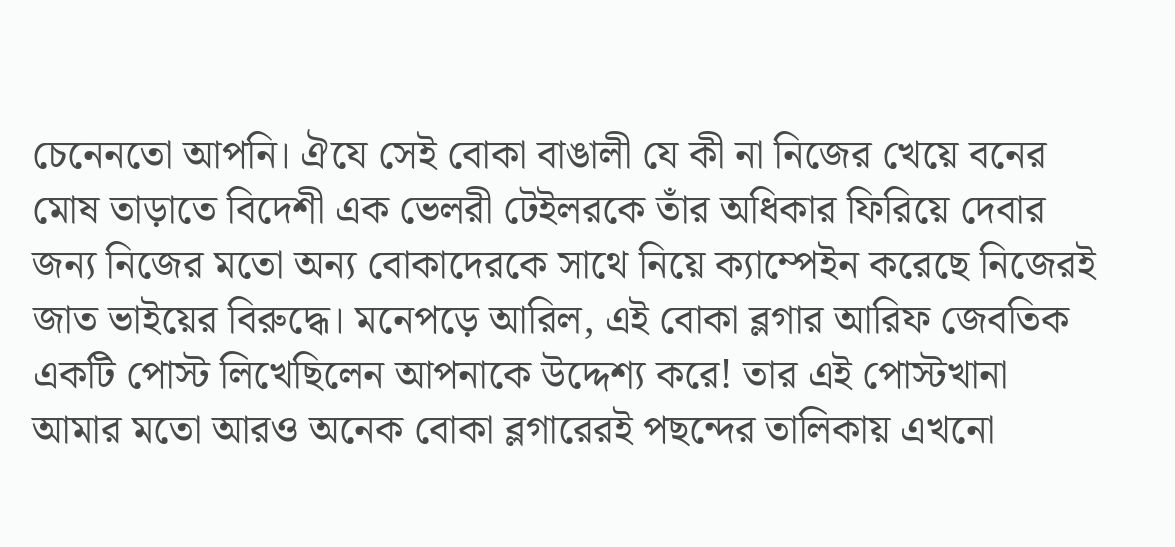চেনেনতো আপনি। ঐযে সেই বোকা বাঙালী যে কী না নিজের খেয়ে বনের মোষ তাড়াতে বিদেশী এক ভেলরী টেইলরকে তাঁর অধিকার ফিরিয়ে দেবার জন্য নিজের মতো অন্য বোকাদেরকে সাথে নিয়ে ক্যাম্পেইন করেছে নিজেরই জাত ভাইয়ের বিরুদ্ধে। মনেপড়ে আরিল, এই বোকা ব্লগার আরিফ জেবতিক একটি পোস্ট লিখেছিলেন আপনাকে উদ্দেশ্য করে! তার এই পোস্টখানা আমার মতো আরও অনেক বোকা ব্লগারেরই পছন্দের তালিকায় এখনো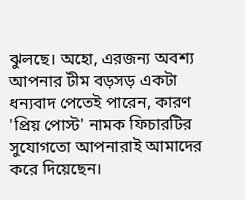ঝুলছে। অহো, এরজন্য অবশ্য আপনার টীম বড়সড় একটা ধন্যবাদ পেতেই পারেন, কারণ 'প্রিয় পোস্ট' নামক ফিচারটির সুযোগতো আপনারাই আমাদের করে দিয়েছেন।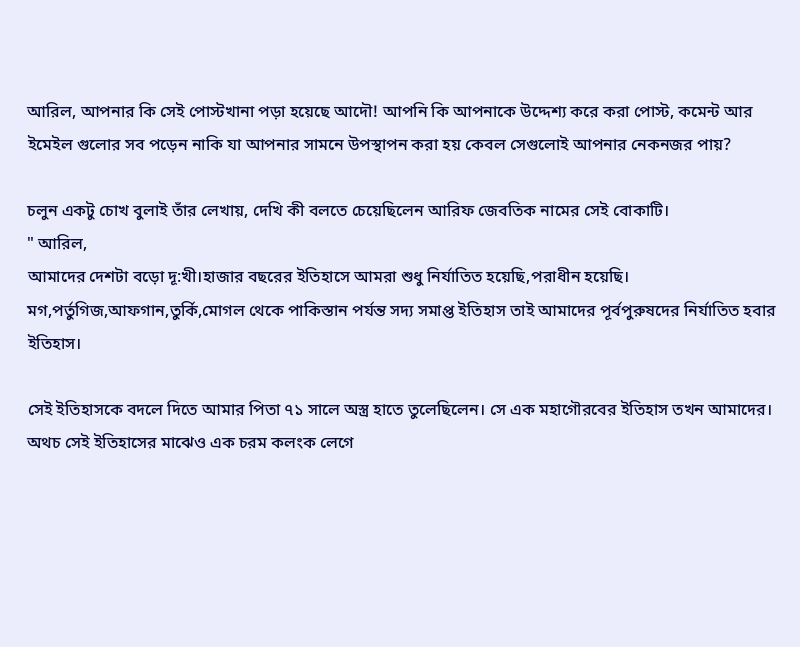আরিল, আপনার কি সেই পোস্টখানা পড়া হয়েছে আদৌ! আপনি কি আপনাকে উদ্দেশ্য করে করা পোস্ট, কমেন্ট আর ইমেইল গুলোর সব পড়েন নাকি যা আপনার সামনে উপস্থাপন করা হয় কেবল সেগুলোই আপনার নেকনজর পায়?

চলুন একটু চোখ বুলাই তাঁর লেখায়, দেখি কী বলতে চেয়েছিলেন আরিফ জেবতিক নামের সেই বোকাটি।
" আরিল,
আমাদের দেশটা বড়ো দূ:খী।হাজার বছরের ইতিহাসে আমরা শুধু নির্যাতিত হয়েছি,পরাধীন হয়েছি। মগ,পর্তুগিজ,আফগান,তুর্কি,মোগল থেকে পাকিস্তান পর্যন্ত সদ্য সমাপ্ত ইতিহাস তাই আমাদের পূর্বপুরুষদের নির্যাতিত হবার ইতিহাস।

সেই ইতিহাসকে বদলে দিতে আমার পিতা ৭১ সালে অস্ত্র হাতে তুলেছিলেন। সে এক মহাগৌরবের ইতিহাস তখন আমাদের।
অথচ সেই ইতিহাসের মাঝেও এক চরম কলংক লেগে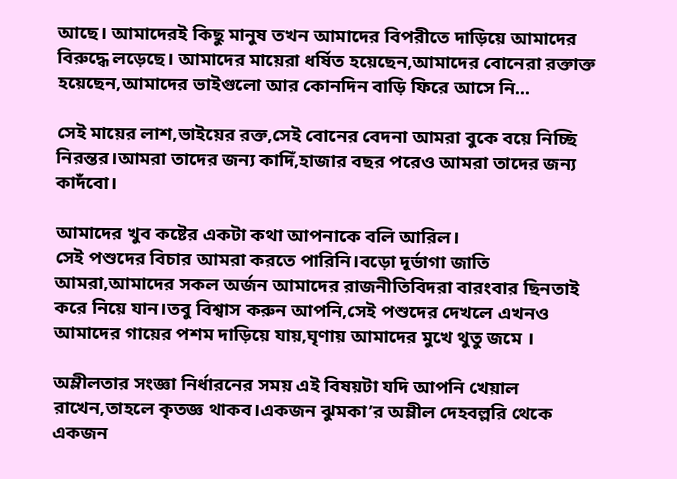আছে। আমাদেরই কিছু মানুষ তখন আমাদের বিপরীতে দাড়িয়ে আমাদের বিরুদ্ধে লড়েছে। আমাদের মায়েরা ধর্ষিত হয়েছেন,আমাদের বোনেরা রক্তাক্ত হয়েছেন,আমাদের ভাইগুলো আর কোনদিন বাড়ি ফিরে আসে নি...

সেই মায়ের লাশ,ভাইয়ের রক্ত,সেই বোনের বেদনা আমরা বুকে বয়ে নিচ্ছি নিরন্তর।আমরা তাদের জন্য কাদিঁ,হাজার বছর পরেও আমরা তাদের জন্য কাদঁবো।

আমাদের খুব কষ্টের একটা কথা আপনাকে বলি আরিল।
সেই পশুদের বিচার আমরা করতে পারিনি।বড়ো দূর্ভাগা জাতি আমরা,আমাদের সকল অর্জন আমাদের রাজনীতিবিদরা বারংবার ছিনতাই করে নিয়ে যান।তবু বিশ্বাস করুন আপনি,সেই পশুদের দেখলে এখনও আমাদের গায়ের পশম দাড়িয়ে যায়,ঘৃণায় আমাদের মুখে থুতু জমে ।

অম্লীলতার সংজ্ঞা নির্ধারনের সময় এই বিষয়টা যদি আপনি খেয়াল রাখেন,তাহলে কৃতজ্ঞ থাকব।একজন ঝুমকা’র অম্লীল দেহবল্লরি থেকে একজন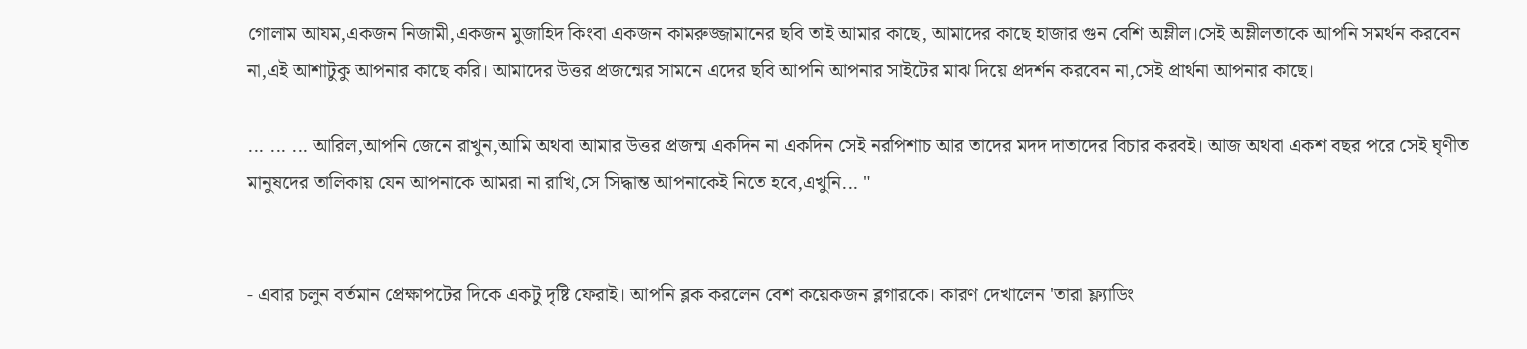গোলাম আযম,একজন নিজামী,একজন মুজাহিদ কিংবা একজন কামরুজ্জামানের ছবি তাই আমার কাছে, আমাদের কাছে হাজার গুন বেশি অম্লীল।সেই অম্লীলতাকে আপনি সমর্থন করবেন না,এই আশাটুকু আপনার কাছে করি। আমাদের উত্তর প্রজন্মের সামনে এদের ছবি আপনি আপনার সাইটের মাঝ দিয়ে প্রদর্শন করবেন না,সেই প্রার্থনা আপনার কাছে।

... ... ... আরিল,আপনি জেনে রাখুন,আমি অথবা আমার উত্তর প্রজন্ম একদিন না একদিন সেই নরপিশাচ আর তাদের মদদ দাতাদের বিচার করবই। আজ অথবা একশ বছর পরে সেই ঘৃণীত মানুষদের তালিকায় যেন আপনাকে আমরা না রাখি,সে সিদ্ধান্ত আপনাকেই নিতে হবে,এখুনি... "


- এবার চলুন বর্তমান প্রেক্ষাপটের দিকে একটু দৃষ্টি ফেরাই। আপনি ব্লক করলেন বেশ কয়েকজন ব্লগারকে। কারণ দেখালেন 'তারা ফ্ল্যাডিং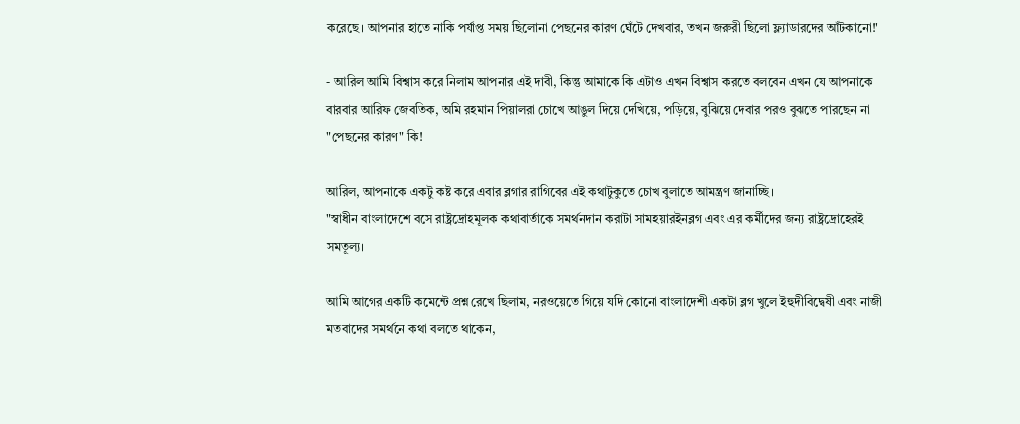করেছে। আপনার হাতে নাকি পর্যাপ্ত সময় ছিলোনা পেছনের কারণ ঘেঁটে দেখবার, তখন জরুরী ছিলো ফ্ল্যাডারদের আঁটকানো!'

- আরিল আমি বিশ্বাস করে নিলাম আপনার এই দাবী, কিন্তু আমাকে কি এটাও এখন বিশ্বাস করতে বলবেন এখন যে আপনাকে বারবার আরিফ জেবতিক, অমি রহমান পিয়ালরা চোখে আঙুল দিয়ে দেখিয়ে, পড়িয়ে, বুঝিয়ে দেবার পরও বুঝতে পারছেন না "পেছনের কারণ" কি!

আরিল, আপনাকে একটু কষ্ট করে এবার ব্লগার রাগিবের এই কথাটুকুতে চোখ বুলাতে আমন্ত্রণ জানাচ্ছি।
"স্বাধীন বাংলাদেশে বসে রাষ্ট্রদ্রোহমূলক কথাবার্তাকে সমর্থনদান করাটা সামহয়ারইনব্লগ এবং এর কর্মীদের জন্য রাষ্ট্রদ্রোহেরই সমতূল্য।

আমি আগের একটি কমেন্টে প্রশ্ন রেখে ছিলাম, নরওয়েতে গিয়ে যদি কোনো বাংলাদেশী একটা ব্লগ খুলে ইহুদীবিদ্বেষী এবং নাজী মতবাদের সমর্থনে কথা বলতে থাকেন,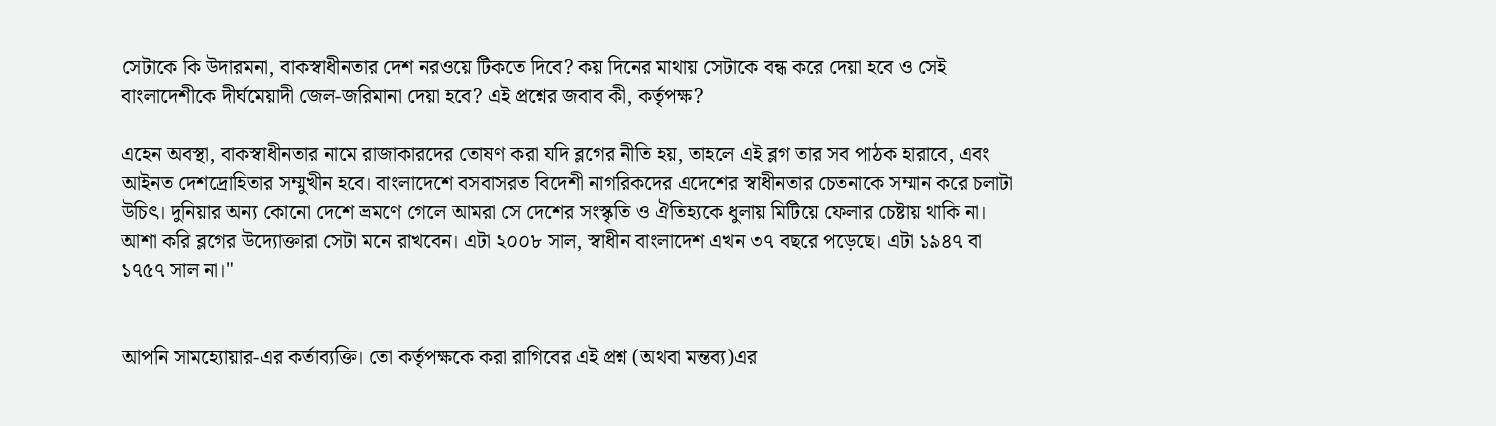সেটাকে কি উদারমনা, বাকস্বাধীনতার দেশ নরওয়ে টিকতে দিবে? কয় দিনের মাথায় সেটাকে বন্ধ করে দেয়া হবে ও সেই বাংলাদেশীকে দীর্ঘমেয়াদী জেল-জরিমানা দেয়া হবে? এই প্রশ্নের জবাব কী, কর্তৃপক্ষ?

এহেন অবস্থা, বাকস্বাধীনতার নামে রাজাকারদের তোষণ করা যদি ব্লগের নীতি হয়, তাহলে এই ব্লগ তার সব পাঠক হারাবে, এবং আইনত দেশদ্রোহিতার সম্মুখীন হবে। বাংলাদেশে বসবাসরত বিদেশী নাগরিকদের এদেশের স্বাধীনতার চেতনাকে সম্মান করে চলাটা উচিৎ। দুনিয়ার অন্য কোনো দেশে ভ্রমণে গেলে আমরা সে দেশের সংস্কৃতি ও ঐতিহ্যকে ধুলায় মিটিয়ে ফেলার চেষ্টায় থাকি না। আশা করি ব্লগের উদ্যোক্তারা সেটা মনে রাখবেন। এটা ২০০৮ সাল, স্বাধীন বাংলাদেশ এখন ৩৭ বছরে পড়েছে। এটা ১৯৪৭ বা ১৭৫৭ সাল না।"


আপনি সামহ্যোয়ার-এর কর্তাব্যক্তি। তো কর্তৃপক্ষকে করা রাগিবের এই প্রশ্ন (অথবা মন্তব্য)এর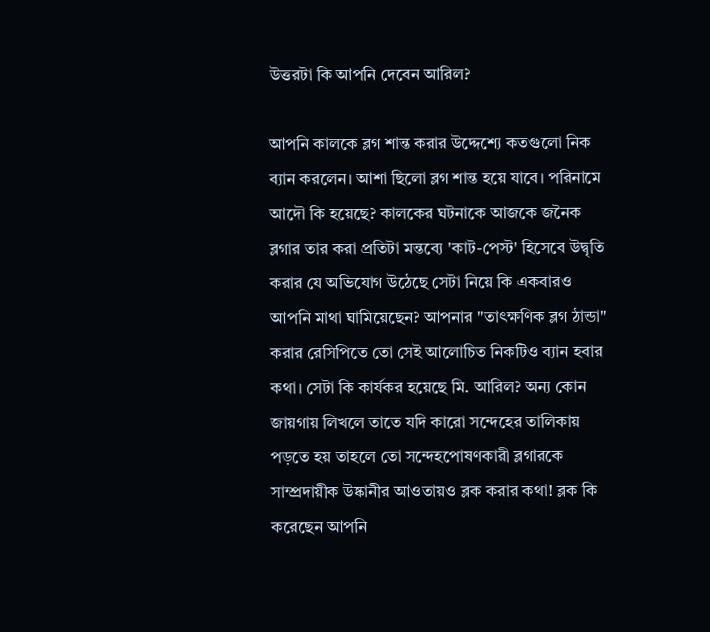উত্তরটা কি আপনি দেবেন আরিল?

আপনি কালকে ব্লগ শান্ত করার উদ্দেশ্যে কতগুলো নিক ব্যান করলেন। আশা ছিলো ব্লগ শান্ত হয়ে যাবে। পরিনামে আদৌ কি হয়েছে? কালকের ঘটনাকে আজকে জনৈক ব্লগার তার করা প্রতিটা মন্তব্যে 'কাট-পেস্ট' হিসেবে উদ্বৃতি করার যে অভিযোগ উঠেছে সেটা নিয়ে কি একবারও আপনি মাথা ঘামিয়েছেন? আপনার "তাৎক্ষণিক ব্লগ ঠান্ডা" করার রেসিপিতে তো সেই আলোচিত নিকটিও ব্যান হবার কথা। সেটা কি কার্যকর হয়েছে মি. আরিল? অন্য কোন জায়গায় লিখলে তাতে যদি কারো সন্দেহের তালিকায় পড়তে হয় তাহলে তো সন্দেহপোষণকারী ব্লগারকে সাম্প্রদায়ীক উষ্কানীর আওতায়ও ব্লক করার কথা! ব্লক কি করেছেন আপনি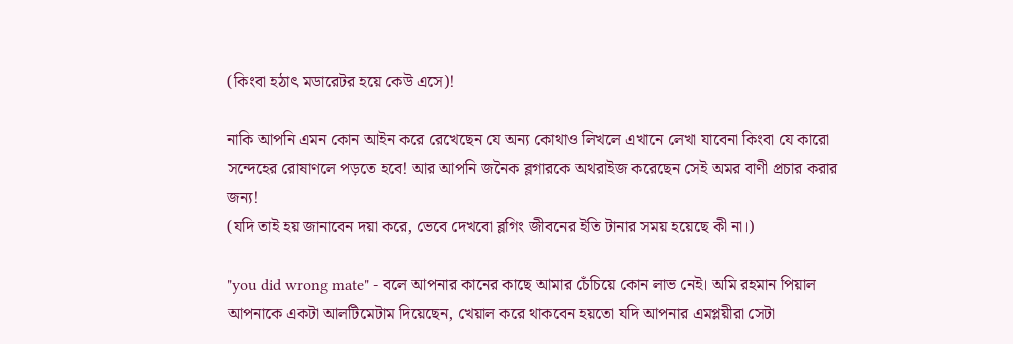(কিংবা হঠাৎ মডারেটর হয়ে কেউ এসে)!

নাকি আপনি এমন কোন আইন করে রেখেছেন যে অন্য কোথাও লিখলে এখানে লেখা যাবেনা কিংবা যে কারো সন্দেহের রোষাণলে পড়তে হবে! আর আপনি জনৈক ব্লগারকে অথরাইজ করেছেন সেই অমর বাণী প্রচার করার জন্য!
(যদি তাই হয় জানাবেন দয়া করে, ভেবে দেখবো ব্লগিং জীবনের ইতি টানার সময় হয়েছে কী না।)

"you did wrong mate" - বলে আপনার কানের কাছে আমার চেঁচিয়ে কোন লাভ নেই। অমি রহমান পিয়াল আপনাকে একটা আলটিমেটাম দিয়েছেন, খেয়াল করে থাকবেন হয়তো যদি আপনার এমপ্লয়ীরা সেটা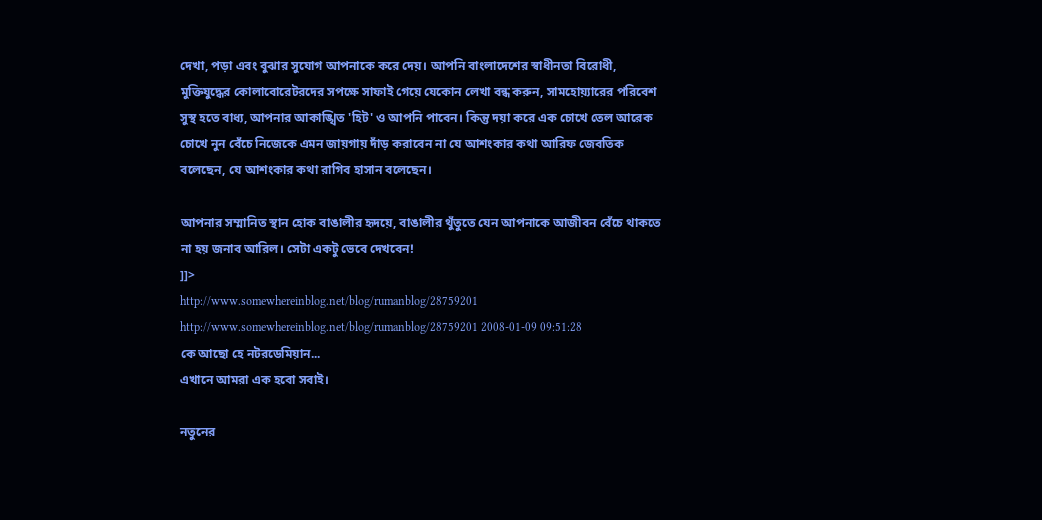দেখা, পড়া এবং বুঝার সুযোগ আপনাকে করে দেয়। আপনি বাংলাদেশের স্বাধীনতা বিরোধী, মুক্তিযুদ্ধের কোলাবোরেটরদের সপক্ষে সাফাই গেয়ে যেকোন লেখা বন্ধ করুন, সামহোয়্যারের পরিবেশ সুস্থ হতে বাধ্য, আপনার আকাঙ্খিত 'হিট' ও আপনি পাবেন। কিন্তু দয়া করে এক চোখে তেল আরেক চোখে নুন বেঁচে নিজেকে এমন জায়গায় দাঁড় করাবেন না যে আশংকার কথা আরিফ জেবতিক বলেছেন, যে আশংকার কথা রাগিব হাসান বলেছেন।

আপনার সম্মানিত স্থান হোক বাঙালীর হৃদয়ে, বাঙালীর থুঁতুতে যেন আপনাকে আজীবন বেঁচে থাকতে না হয় জনাব আরিল। সেটা একটু ভেবে দেখবেন!
]]>
http://www.somewhereinblog.net/blog/rumanblog/28759201 http://www.somewhereinblog.net/blog/rumanblog/28759201 2008-01-09 09:51:28
কে আছো হে নটরডেমিয়ান...
এখানে আমরা এক হবো সবাই।

নতুনের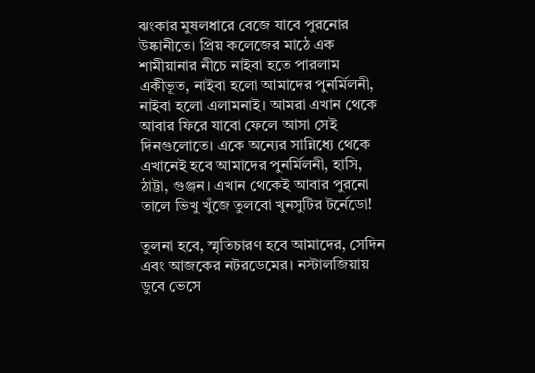ঝংকার মুষলধারে বেজে যাবে পুরনোর উষ্কানীতে। প্রিয় কলেজের মাঠে এক শামীয়ানার নীচে নাইবা হতে পারলাম একীভূত, নাইবা হলো আমাদের পুনর্মিলনী, নাইবা হলো এলামনাই। আমরা এখান থেকে আবার ফিরে যাবো ফেলে আসা সেই দিনগুলোতে। একে অন্যের সান্নিধ্যে থেকে এখানেই হবে আমাদের পুনর্মিলনী, হাসি, ঠাট্টা, গুঞ্জন। এখান থেকেই আবার পুরনো তালে ভিখু খুঁজে তুলবো খুনসুটির টর্নেডো!

তুলনা হবে, স্মৃতিচারণ হবে আমাদের, সেদিন এবং আজকের নটরডেমের। নস্টালজিয়ায় ডুবে ভেসে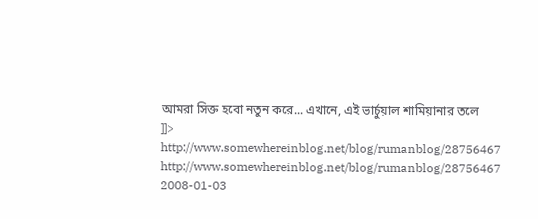আমরা সিক্ত হবো নতুন করে... এখানে, এই ভার্চুয়াল শামিয়ানার তলে
]]>
http://www.somewhereinblog.net/blog/rumanblog/28756467 http://www.somewhereinblog.net/blog/rumanblog/28756467 2008-01-03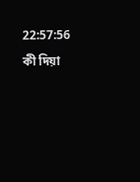22:57:56
কী দিয়া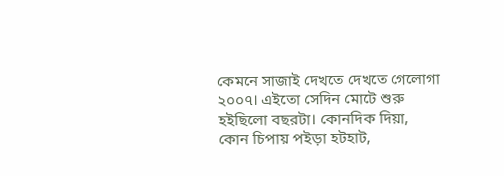কেমনে সাজাই দেখতে দেখতে গেলোগা ২০০৭। এইতো সেদিন মোটে শুরু হইছিলো বছরটা। কোনদিক দিয়া, কোন চিপায় পইড়া হটহাট,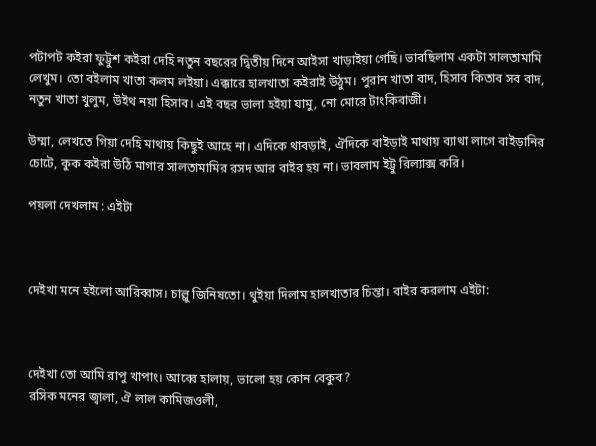পটাপট কইরা ফুট্টুশ কইরা দেহি নতুন বছরের দ্বিতীয় দিনে আইসা খাড়াইয়া গেছি। ভাবছিলাম একটা সালতামামি লেখুম। তো বইলাম খাতা কলম লইয়া। এক্কারে হালখাতা কইরাই উঠুম। পুরান খাতা বাদ, হিসাব কিতাব সব বাদ, নতুন খাতা খুলুম, উইথ নয়া হিসাব। এই বছর ভালা হইয়া যামু, নো মোরে টাংকিবাজী।

উম্মা, লেখতে গিয়া দেহি মাথায় কিছুই আহে না। এদিকে থাবড়াই, ঐদিকে বাইড়াই মাথায় ব্যাথা লাগে বাইড়ানির চোটে, কুক কইরা উঠি মাগার সালতামামির রসদ আর বাইর হয় না। ভাবলাম ইট্টু রিল্যাক্স করি।

পয়লা দেখলাম : এইটা



দেইখা মনে হইলো আরিব্বাস। চাল্লু জিনিষতো। থুইয়া দিলাম হালখাতার চিন্তা। বাইর করলাম এইটা:



দেইখা তো আমি রাপু খাপাং। আব্বে হালায়, ভালো হয় কোন বেকুব?
রসিক মনের জ্বালা, ঐ লাল কামিজওলী,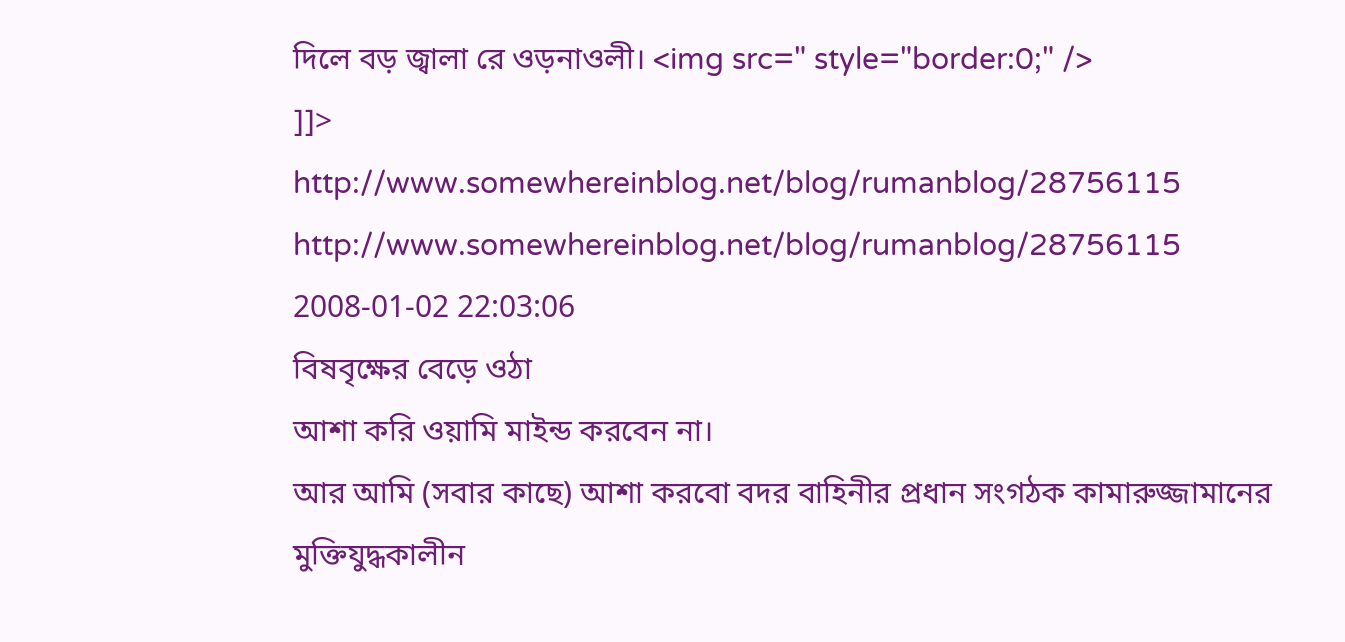দিলে বড় জ্বালা রে ওড়নাওলী। <img src=" style="border:0;" />
]]>
http://www.somewhereinblog.net/blog/rumanblog/28756115 http://www.somewhereinblog.net/blog/rumanblog/28756115 2008-01-02 22:03:06
বিষবৃক্ষের বেড়ে ওঠা
আশা করি ওয়ামি মাইন্ড করবেন না।
আর আমি (সবার কাছে) আশা করবো বদর বাহিনীর প্রধান সংগঠক কামারুজ্জামানের মুক্তিযুদ্ধকালীন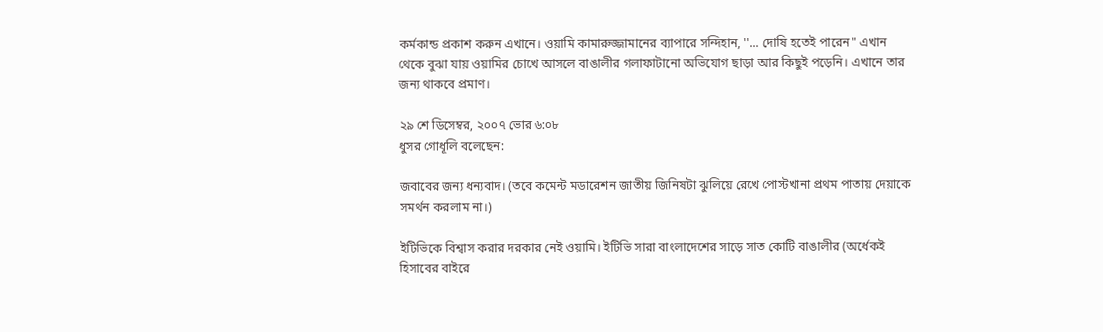কর্মকান্ড প্রকাশ করুন এখানে। ওয়ামি কামারুজ্জামানের ব্যাপারে সন্দিহান, ''... দোষি হতেই পারেন" এখান থেকে বুঝা যায় ওয়ামির চোখে আসলে বাঙালীর গলাফাটানো অভিযোগ ছাড়া আর কিছুই পড়েনি। এখানে তার জন্য থাকবে প্রমাণ।

২৯ শে ডিসেম্বর, ২০০৭ ভোর ৬:০৮
ধুসর গোধূলি বলেছেন:

জবাবের জন্য ধন্যবাদ। (তবে কমেন্ট মডারেশন জাতীয় জিনিষটা ঝুলিয়ে রেখে পোস্টখানা প্রথম পাতায় দেয়াকে সমর্থন করলাম না।)

ইটিভিকে বিশ্বাস করার দরকার নেই ওয়ামি। ইটিভি সারা বাংলাদেশের সাড়ে সাত কোটি বাঙালীর (অর্ধেকই হিসাবের বাইরে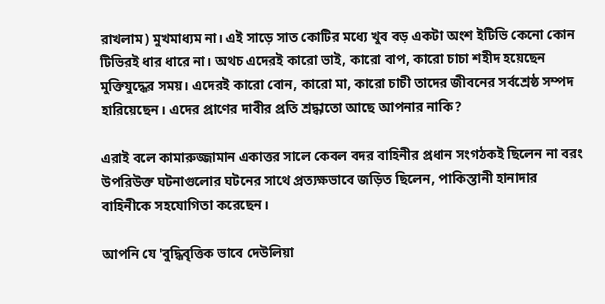রাখলাম) মুখমাধ্যম না। এই সাড়ে সাত কোটির মধ্যে খুব বড় একটা অংশ ইটিভি কেনো কোন টিভিরই ধার ধারে না। অথচ এদেরই কারো ভাই, কারো বাপ, কারো চাচা শহীদ হয়েছেন মুক্তিযুদ্ধের সময়। এদেরই কারো বোন, কারো মা, কারো চাচী তাদের জীবনের সর্বশ্রেষ্ঠ সম্পদ হারিয়েছেন। এদের প্রাণের দাবীর প্রতি শ্রদ্ধাতো আছে আপনার নাকি?

এরাই বলে কামারুজ্জামান একাত্তর সালে কেবল বদর বাহিনীর প্রধান সংগঠকই ছিলেন না বরং উপরিউক্ত ঘটনাগুলোর ঘটনের সাথে প্রত্যক্ষভাবে জড়িত ছিলেন, পাকিস্তানী হানাদার বাহিনীকে সহযোগিতা করেছেন।

আপনি যে 'বুদ্ধিবৃত্তিক ভাবে দেউলিয়া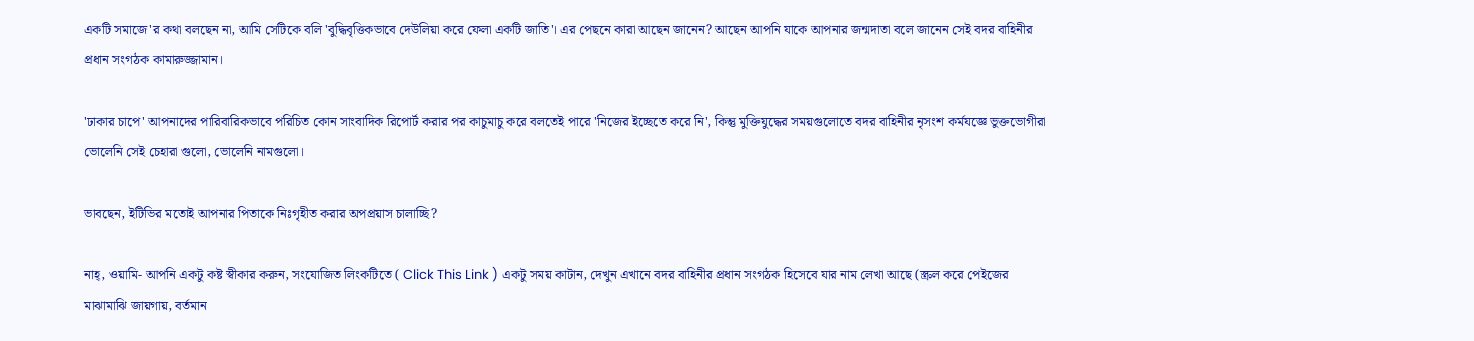একটি সমাজে'র কথা বলছেন না, আমি সেটিকে বলি 'বুদ্ধিবৃত্তিকভাবে দেউলিয়া করে ফেলা একটি জাতি'। এর পেছনে কারা আছেন জানেন? আছেন আপনি যাকে আপনার জন্মদাতা বলে জানেন সেই বদর বাহিনীর প্রধান সংগঠক কামারুজ্জামান।

'ঢাকার চাপে' আপনাদের পারিবারিকভাবে পরিচিত কোন সাংবাদিক রিপোর্ট করার পর কাচুমাচু করে বলতেই পারে 'নিজের ইচ্ছেতে করে নি', কিন্তু মুক্তিযুদ্ধের সময়গুলোতে বদর বাহিনীর নৃসংশ কর্মযজ্ঞে ভুক্তভোগীরা ভোলেনি সেই চেহারা গুলো, ভোলেনি নামগুলো।

ভাবছেন, ইটিভির মতোই আপনার পিতাকে নিঃগৃহীত করার অপপ্রয়াস চালাচ্ছি?

নাহ্, ওয়ামি- আপনি একটু কষ্ট স্বীকার করুন, সংযোজিত লিংকটিতে ( Click This Link ) একটু সময় কাটান, দেখুন এখানে বদর বাহিনীর প্রধান সংগঠক হিসেবে যার নাম লেখা আছে (স্ক্রল করে পেইজের মাঝামাঝি জায়গায়, বর্তমান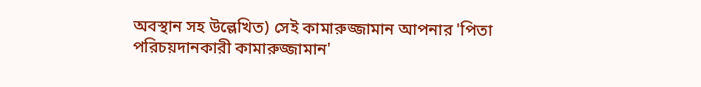অবস্থান সহ উল্লেখিত) সেই কামারুজ্জামান আপনার 'পিতা পরিচয়দানকারী কামারুজ্জামান'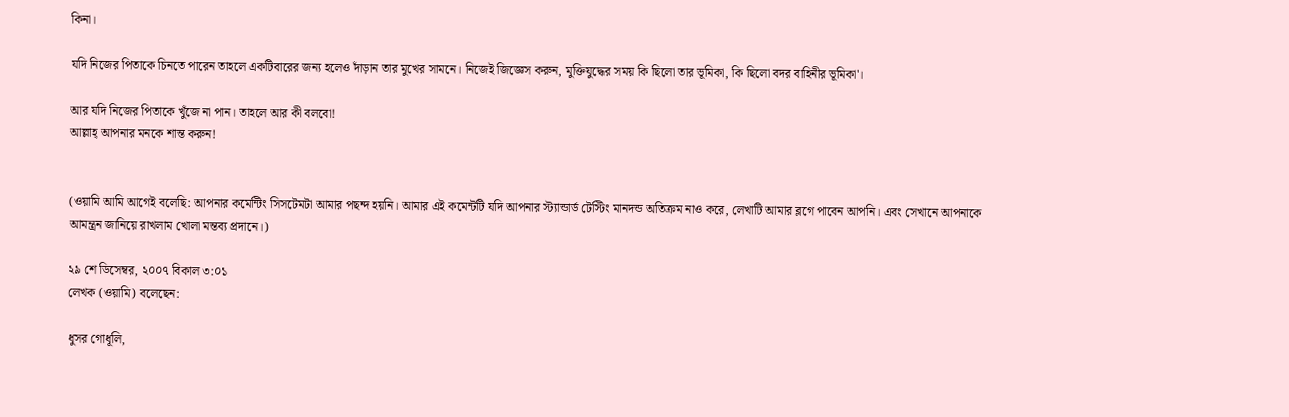কিনা।

যদি নিজের পিতাকে চিনতে পারেন তাহলে একটিবারের জন্য হলেও দাঁড়ান তার মুখের সামনে। নিজেই জিজ্ঞেস করুন, মুক্তিযুদ্ধের সময় কি ছিলো তার ভূমিকা, কি ছিলো বদর বাহিনীর ভূমিকা'।

আর যদি নিজের পিতাকে খুঁজে না পান। তাহলে আর কী বলবো!
আল্লাহ্ আপনার মনকে শান্ত করুন!


(ওয়ামি আমি আগেই বলেছি: আপনার কমেন্টিং সিসটেমটা আমার পছন্দ হয়নি। আমার এই কমেন্টটি যদি আপনার স্ট্যান্ডার্ড টেস্টিং মানদন্ড অতিক্রম নাও করে, লেখাটি আমার ব্লগে পাবেন আপনি। এবং সেখানে আপনাকে আমন্ত্রন জানিয়ে রাখলাম খোলা মন্তব্য প্রদানে।)

২৯ শে ডিসেম্বর, ২০০৭ বিকাল ৩:০১
লেখক (ওয়ামি) বলেছেন:

ধুসর গোধূলি,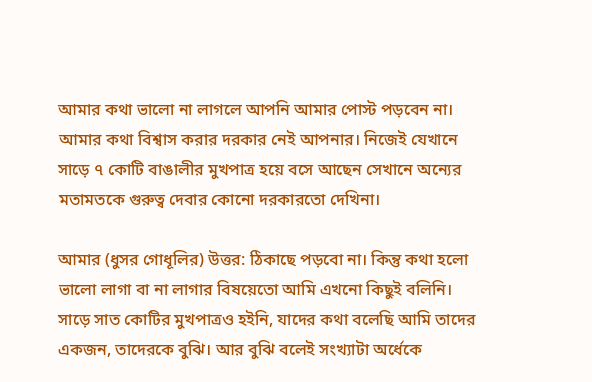আমার কথা ভালো না লাগলে আপনি আমার পোস্ট পড়বেন না। আমার কথা বিশ্বাস করার দরকার নেই আপনার। নিজেই যেখানে সাড়ে ৭ কোটি বাঙালীর মুখপাত্র হয়ে বসে আছেন সেখানে অন্যের মতামতকে গুরুত্ব দেবার কোনো দরকারতো দেখিনা।

আমার (ধুসর গোধূলির) উত্তর: ঠিকাছে পড়বো না। কিন্তু কথা হলো ভালো লাগা বা না লাগার বিষয়েতো আমি এখনো কিছুই বলিনি। সাড়ে সাত কোটির মুখপাত্রও হইনি, যাদের কথা বলেছি আমি তাদের একজন, তাদেরকে বুঝি। আর বুঝি বলেই সংখ্যাটা অর্ধেকে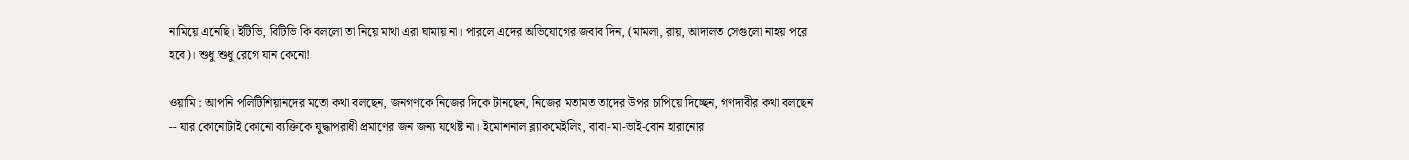নামিয়ে এনেছি। ইটিভি, বিটিভি কি বললো তা নিয়ে মাথা এরা ঘামায় না। পারলে এদের অভিযোগের জবাব দিন, (মামলা, রায়, আদালত সেগুলো নাহয় পরে হবে)। শুধু শুধু রেগে যান কেনো!

ওয়ামি : আপনি পলিটিশিয়ানদের মতো কথা বলছেন, জনগণকে নিজের দিকে টানছেন, নিজের মতামত তাদের উপর চাপিয়ে দিচ্ছেন, গণদাবীর কথা বলছেন -- যার কোনোটাই কোনো ব্যক্তিকে যুদ্ধাপরাধী প্রমাণের জন জন্য যথেষ্ট না। ইমোশনাল ব্ল্যাকমেইলিং, বাবা-মা-ভাই-বোন হারানোর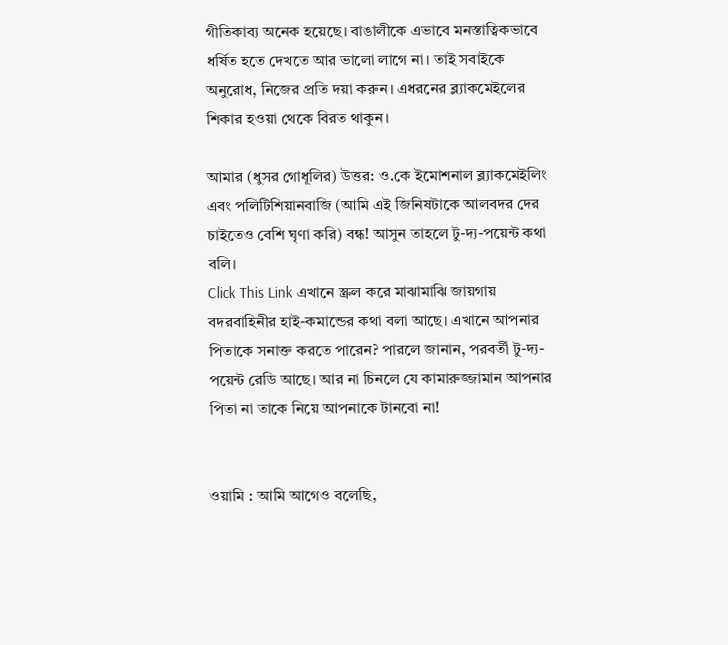গীতিকাব্য অনেক হয়েছে। বাঙালীকে এভাবে মনস্তাত্বিকভাবে ধর্ষিত হতে দেখতে আর ভালো লাগে না। তাই সবাইকে অনুরোধ, নিজের প্রতি দয়া করুন। এধরনের ব্ল্যাকমেইলের শিকার হওয়া থেকে বিরত থাকুন।

আমার (ধুসর গোধূলির) উত্তর: ও.কে ইমোশনাল ব্ল্যাকমেইলিং এবং পলিটিশিয়ানবাজি (আমি এই জিনিষটাকে আলবদর দের চাইতেও বেশি ঘৃণা করি) বন্ধ! আসুন তাহলে টু-দ্য-পয়েন্ট কথা বলি।
Click This Link এখানে স্ক্রল করে মাঝামাঝি জায়গায় বদরবাহিনীর হাই-কমান্ডের কথা বলা আছে। এখানে আপনার পিতাকে সনাক্ত করতে পারেন? পারলে জানান, পরবর্তী টু-দ্য-পয়েন্ট রেডি আছে। আর না চিনলে যে কামারুজ্জামান আপনার পিতা না তাকে নিয়ে আপনাকে টানবো না!


ওয়ামি : আমি আগেও বলেছি,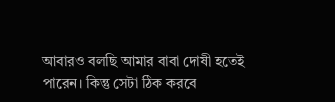আবারও বলছি আমার বাবা দোষী হতেই পারেন। কিন্তু সেটা ঠিক করবে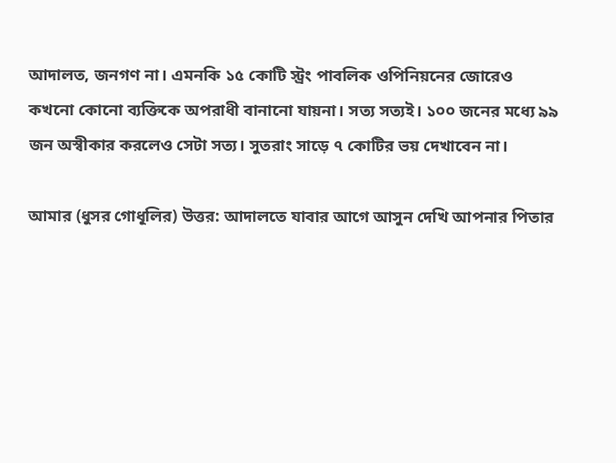আদালত, জনগণ না। এমনকি ১৫ কোটি স্ট্রং পাবলিক ওপিনিয়নের জোরেও কখনো কোনো ব্যক্তিকে অপরাধী বানানো যায়না। সত্য সত্যই। ১০০ জনের মধ্যে ৯৯ জন অস্বীকার করলেও সেটা সত্য। সুতরাং সাড়ে ৭ কোটির ভয় দেখাবেন না।

আমার (ধুসর গোধূলির) উত্তর: আদালতে যাবার আগে আসুন দেখি আপনার পিতার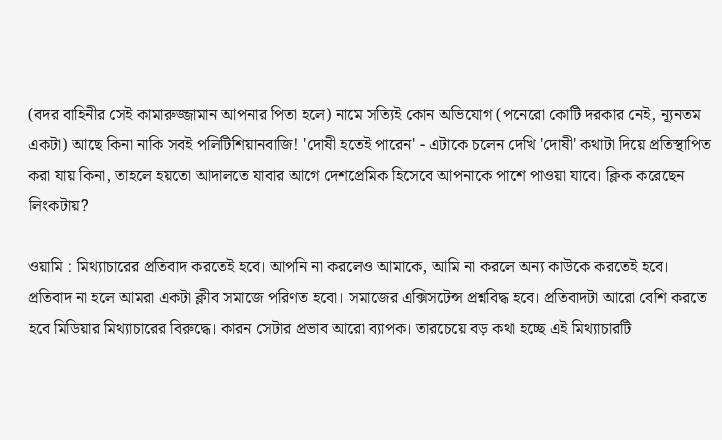(বদর বাহিনীর সেই কামারুজ্জামান আপনার পিতা হলে) নামে সত্যিই কোন অভিযোগ (পনেরো কোটি দরকার নেই, ন্যূনতম একটা) আছে কিনা নাকি সবই পলিটিশিয়ানবাজি! 'দোষী হতেই পারেন' - এটাকে চলেন দেখি 'দোষী' কথাটা দিয়ে প্রতিস্থাপিত করা যায় কিনা, তাহলে হয়তো আদালতে যাবার আগে দেশপ্রেমিক হিসেবে আপনাকে পাশে পাওয়া যাবে। ক্লিক করেছেন লিংকটায়?

ওয়ামি : মিথ্যাচারের প্রতিবাদ করতেই হবে। আপনি না করলেও আমাকে, আমি না করলে অন্য কাউকে করতেই হবে। প্রতিবাদ না হলে আমরা একটা ক্লীব সমাজে পরিণত হবো। সমাজের এক্সিসটেন্স প্রশ্নবিদ্ধ হবে। প্রতিবাদটা আরো বেশি করতে হবে মিডিয়ার মিথ্যাচারের বিরুদ্ধে। কারন সেটার প্রভাব আরো ব্যাপক। তারচেয়ে বড় কথা হচ্ছে এই মিথ্যাচারটি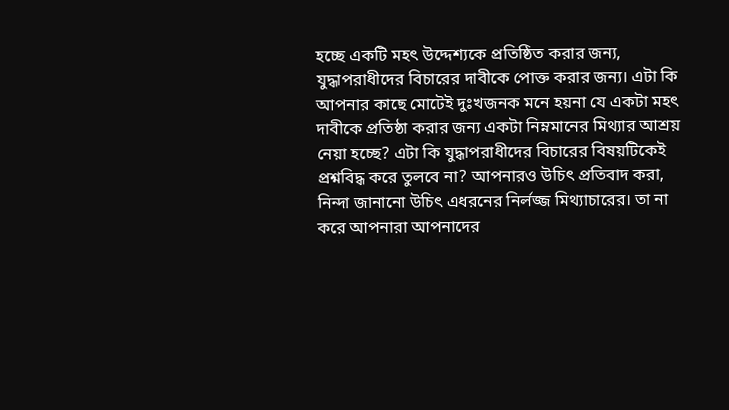হচ্ছে একটি মহৎ উদ্দেশ্যকে প্রতিষ্ঠিত করার জন্য, যুদ্ধাপরাধীদের বিচারের দাবীকে পোক্ত করার জন্য। এটা কি আপনার কাছে মোটেই দুঃখজনক মনে হয়না যে একটা মহৎ দাবীকে প্রতিষ্ঠা করার জন্য একটা নিম্নমানের মিথ্যার আশ্রয় নেয়া হচ্ছে? এটা কি যুদ্ধাপরাধীদের বিচারের বিষয়টিকেই প্রশ্নবিদ্ধ করে তুলবে না? আপনারও উচিৎ প্রতিবাদ করা, নিন্দা জানানো উচিৎ এধরনের নির্লজ্জ মিথ্যাচারের। তা না করে আপনারা আপনাদের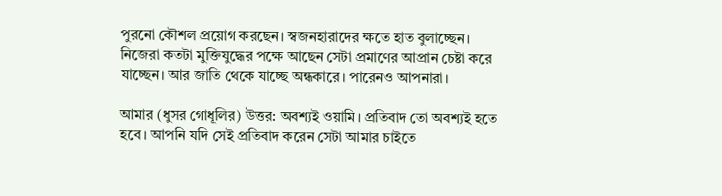পুরনো কৌশল প্রয়োগ করছেন। স্বজনহারাদের ক্ষতে হাত বুলাচ্ছেন। নিজেরা কতটা মুক্তিযুদ্ধের পক্ষে আছেন সেটা প্রমাণের আপ্রান চেষ্টা করে যাচ্ছেন। আর জাতি থেকে যাচ্ছে অন্ধকারে। পারেনও আপনারা।

আমার (ধুসর গোধূলির) উত্তর: অবশ্যই ওয়ামি। প্রতিবাদ তো অবশ্যই হতে হবে। আপনি যদি সেই প্রতিবাদ করেন সেটা আমার চাইতে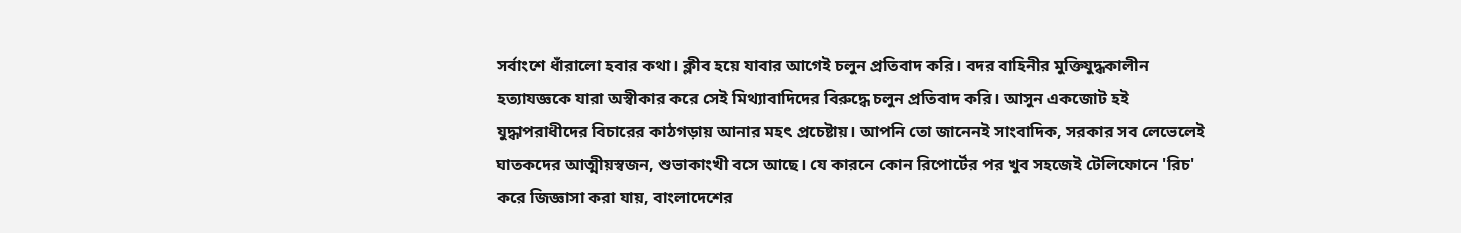সর্বাংশে ধাঁরালো হবার কথা। ক্লীব হয়ে যাবার আগেই চলুন প্রতিবাদ করি। বদর বাহিনীর মুক্তিযুদ্ধকালীন হত্যাযজ্ঞকে যারা অস্বীকার করে সেই মিথ্যাবাদিদের বিরুদ্ধে চলুন প্রতিবাদ করি। আসুন একজোট হই যুদ্ধাপরাধীদের বিচারের কাঠগড়ায় আনার মহৎ প্রচেষ্টায়। আপনি তো জানেনই সাংবাদিক, সরকার সব লেভেলেই ঘাতকদের আত্মীয়স্বজন, শুভাকাংখী বসে আছে। যে কারনে কোন রিপোর্টের পর খুব সহজেই টেলিফোনে 'রিচ' করে জিজ্ঞাসা করা যায়, বাংলাদেশের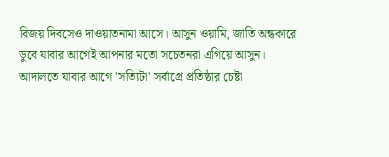বিজয় দিবসেও দাওয়াতনামা আসে। আসুন ওয়ামি, জাতি অন্ধকারে ডুবে যাবার আগেই আপনার মতো সচেতনরা এগিয়ে আসুন। আদালতে যাবার আগে 'সত্যিটা' সর্বাগ্রে প্রতিষ্ঠার চেষ্টা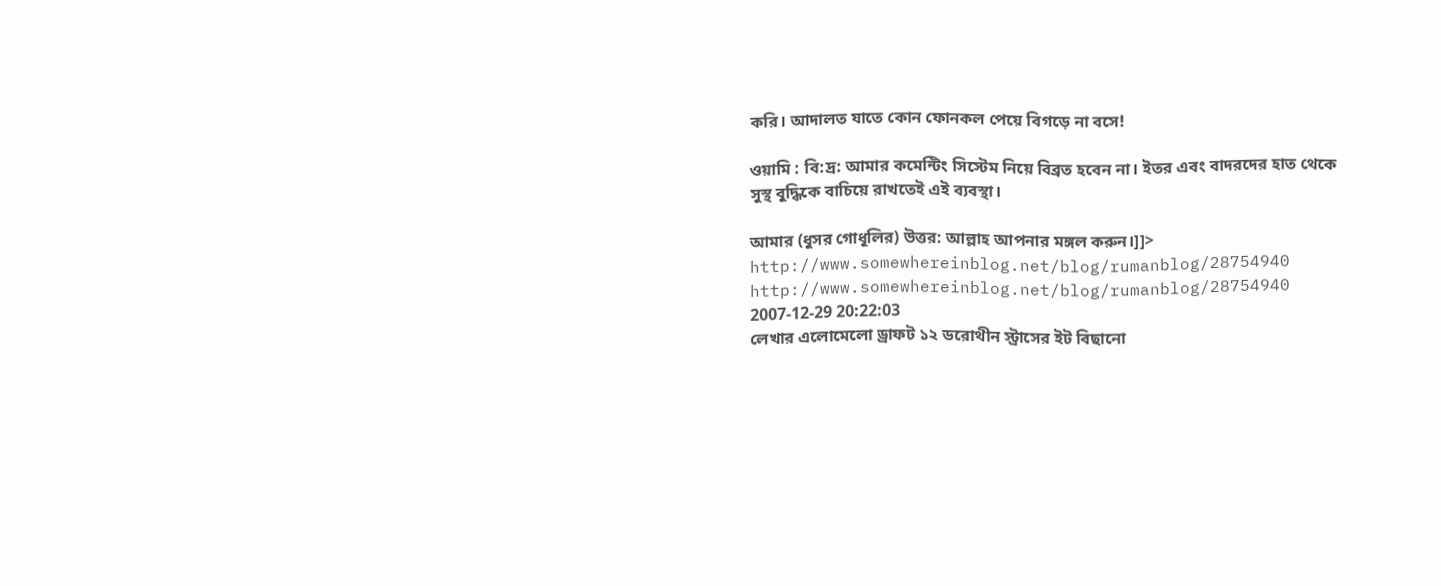করি। আদালত যাতে কোন ফোনকল পেয়ে বিগড়ে না বসে!

ওয়ামি : বি:দ্র: আমার কমেন্টিং সিস্টেম নিয়ে বিব্রত হবেন না। ইতর এবং বাদরদের হাত থেকে সুস্থ বুদ্ধিকে বাচিয়ে রাখতেই এই ব্যবস্থা।

আমার (ধুসর গোধূলির) উত্তর: আল্লাহ আপনার মঙ্গল করুন।]]>
http://www.somewhereinblog.net/blog/rumanblog/28754940 http://www.somewhereinblog.net/blog/rumanblog/28754940 2007-12-29 20:22:03
লেখার এলোমেলো ড্রাফট ১২ ডরোথীন স্ট্রাসের ইট বিছানো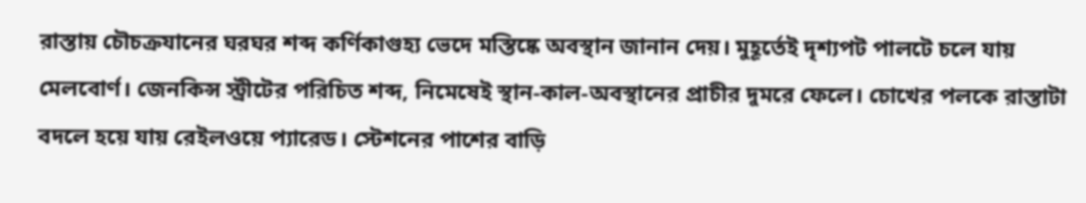রাস্তায় চৌচক্রযানের ঘরঘর শব্দ কর্ণিকাগুহ্য ভেদে মস্তিষ্কে অবস্থান জানান দেয়। মুহূর্তেই দৃশ্যপট পালটে চলে যায় মেলবোর্ণ। জেনকিন্স স্ট্রীটের পরিচিত শব্দ, নিমেষেই স্থান-কাল-অবস্থানের প্রাচীর দুমরে ফেলে। চোখের পলকে রাস্তাটা বদলে হয়ে যায় রেইলওয়ে প্যারেড। স্টেশনের পাশের বাড়ি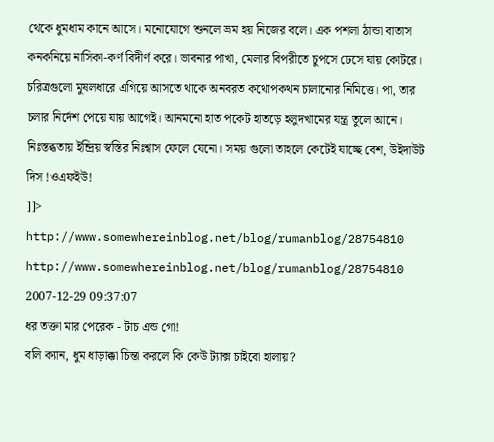থেকে ধুমধাম কানে আসে। মনোযোগে শুনলে ভ্রম হয় নিজের বলে। এক পশলা ঠান্ডা বাতাস কনকনিয়ে নাসিকা-কর্ণ বিদীর্ণ করে। ভাবনার পাখা, মেলার বিপরীতে চুপসে ঢেসে যায় কোটরে। চরিত্রগুলো মুষলধারে এগিয়ে আসতে থাকে অনবরত কথোপকথন চালানোর নিমিত্তে। পা, তার চলার নির্দেশ পেয়ে যায় আগেই। আনমনো হাত পকেট হাতড়ে হলুদখামের যন্ত্র তুলে আনে। নিঃস্তব্ধতায় ইন্দ্রিয় স্বস্তির নিঃশ্বাস ফেলে যেনো। সময় গুলো তাহলে কেটেই যাচ্ছে বেশ, উইদাউট দিস !ওএফইউ!
]]>
http://www.somewhereinblog.net/blog/rumanblog/28754810 http://www.somewhereinblog.net/blog/rumanblog/28754810 2007-12-29 09:37:07
ধর তক্তা মার পেরেক - টাচ এন্ড গো!
বলি ক্যান, ধুম ধাড়াক্কা চিন্তা করলে কি কেউ ট্যাক্স চাইবো হালায়?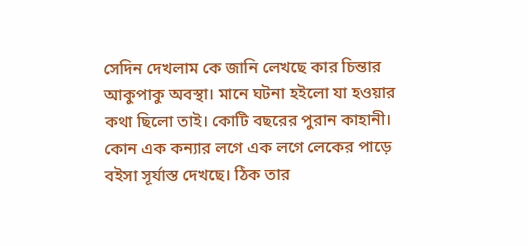সেদিন দেখলাম কে জানি লেখছে কার চিন্তার আকুপাকু অবস্থা। মানে ঘটনা হইলো যা হওয়ার কথা ছিলো তাই। কোটি বছরের পুরান কাহানী। কোন এক কন্যার লগে এক লগে লেকের পাড়ে বইসা সূর্যাস্ত দেখছে। ঠিক তার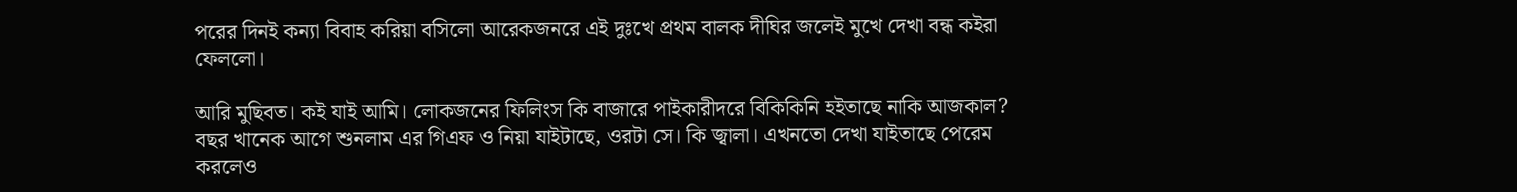পরের দিনই কন্যা বিবাহ করিয়া বসিলো আরেকজনরে এই দুঃখে প্রথম বালক দীঘির জলেই মুখে দেখা বন্ধ কইরা ফেললো।

আরি মুছিবত। কই যাই আমি। লোকজনের ফিলিংস কি বাজারে পাইকারীদরে বিকিকিনি হইতাছে নাকি আজকাল? বছর খানেক আগে শুনলাম এর গিএফ ও নিয়া যাইটাছে, ওরটা সে। কি জ্বালা। এখনতো দেখা যাইতাছে পেরেম করলেও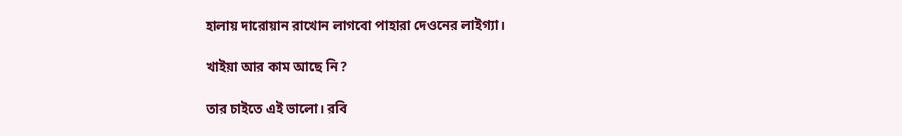হালায় দারোয়ান রাখোন লাগবো পাহারা দেওনের লাইগ্যা।

খাইয়া আর কাম আছে নি?

তার চাইতে এই ভালো। রবি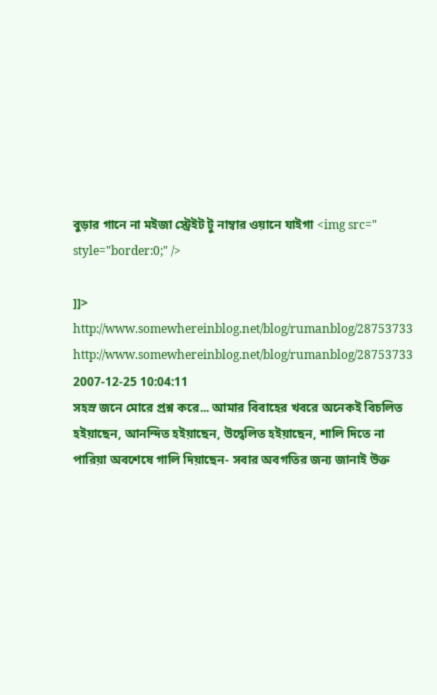বুড়ার গানে না মইজা স্ট্রেইট টু নাম্বার ওয়ানে যাইগা <img src=" style="border:0;" />

]]>
http://www.somewhereinblog.net/blog/rumanblog/28753733 http://www.somewhereinblog.net/blog/rumanblog/28753733 2007-12-25 10:04:11
সহস্র জনে মোরে প্রশ্ন করে... আমার বিবাহের খবরে অনেকই বিচলিত হইয়াছেন, আনন্দিত হইয়াছেন, উদ্বেলিত হইয়াছেন, শালি দিতে না পারিয়া অবশেষে গালি দিয়াছেন- সবার অবগতির জন্য জানাই উক্ত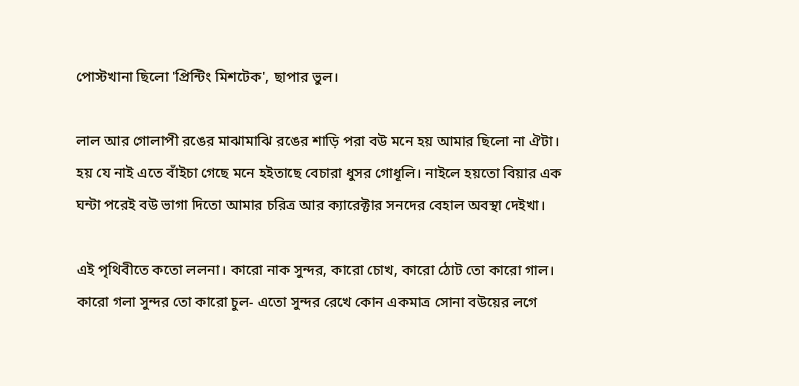পোস্টখানা ছিলো 'প্রিন্টিং মিশটেক', ছাপার ভুল।

লাল আর গোলাপী রঙের মাঝামাঝি রঙের শাড়ি পরা বউ মনে হয় আমার ছিলো না ঐটা। হয় যে নাই এতে বাঁইচা গেছে মনে হইতাছে বেচারা ধুসর গোধূলি। নাইলে হয়তো বিয়ার এক ঘন্টা পরেই বউ ভাগা দিতো আমার চরিত্র আর ক্যারেক্টার সনদের বেহাল অবস্থা দেইখা।

এই পৃথিবীতে কতো ললনা। কারো নাক সুন্দর, কারো চোখ, কারো ঠোট তো কারো গাল। কারো গলা সুন্দর তো কারো চুল- এতো সুন্দর রেখে কোন একমাত্র সোনা বউয়ের লগে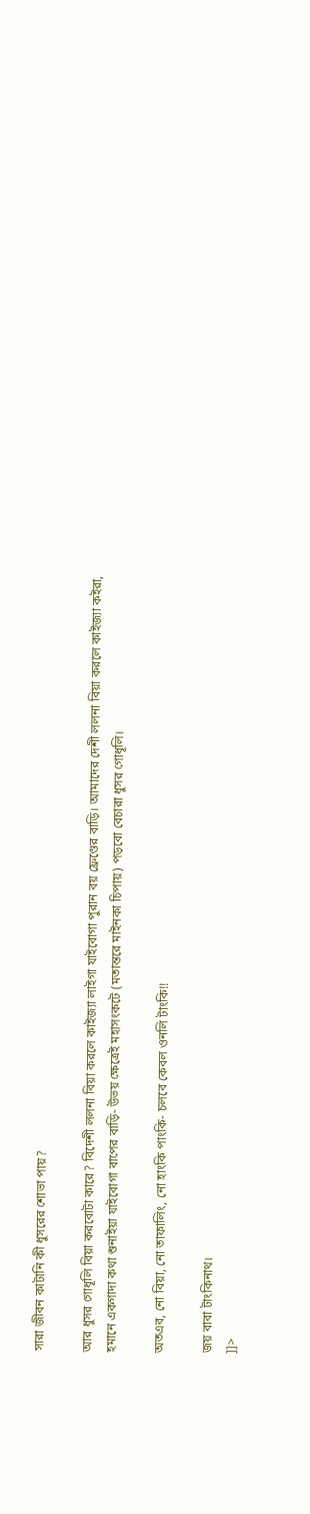সারা জীবন কাটানি কী ধুসরের শোভা পায়?

আর ধুসর গোধূলি বিয়া করবোটা কারে? বিদেশী ললনা বিয়া করলে কাইজ্যা লাইগা যাইবোগা পুরান বয় ফ্রেণ্ডের বাড়ি। আমাদের দেশী ললনা বিয়া করলে কাইজ্যা কইরা, হমানে একগাদা কথা শুনাইয়া যাইবোগা বাপের বাড়ি- উভয় ক্ষেত্রেই মহাসংকটে (মতান্তরে মাইনকা চিপায়) পড়বো বেচারা ধুসর গোধূলি।

অতএব, নো বিয়া, নো তাফালিং, নো হাংকি পাংকি- চলবে কেবল ওনলি টাংকি!!

জয় বাবা টাংকিনাথ।
]]>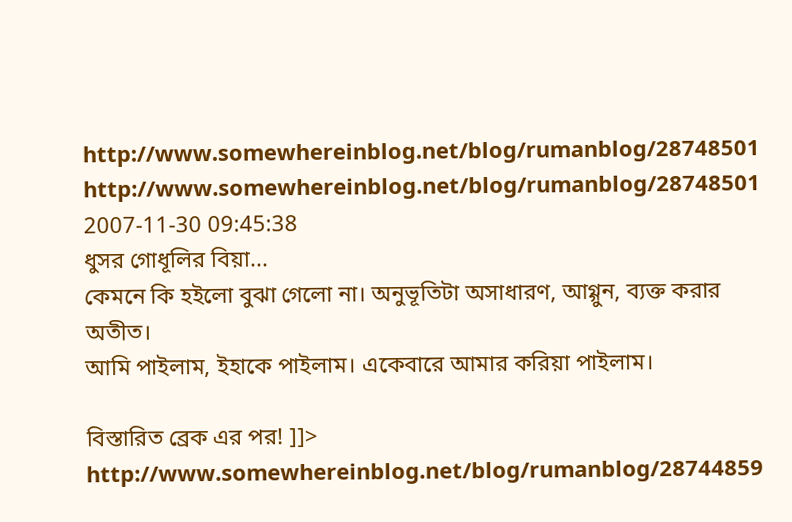http://www.somewhereinblog.net/blog/rumanblog/28748501 http://www.somewhereinblog.net/blog/rumanblog/28748501 2007-11-30 09:45:38
ধুসর গোধূলির বিয়া...
কেমনে কি হইলো বুঝা গেলো না। অনুভূতিটা অসাধারণ, আগ্গুন, ব্যক্ত করার অতীত।
আমি পাইলাম, ইহাকে পাইলাম। একেবারে আমার করিয়া পাইলাম।

বিস্তারিত ব্রেক এর পর! ]]>
http://www.somewhereinblog.net/blog/rumanblog/28744859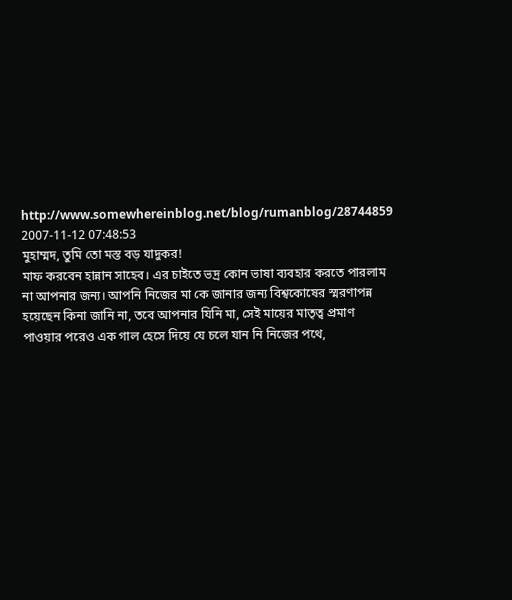http://www.somewhereinblog.net/blog/rumanblog/28744859 2007-11-12 07:48:53
মুহাম্মদ, তুমি তো মস্ত বড় যাদুকর!
মাফ করবেন হান্নান সাহেব। এর চাইতে ভদ্র কোন ভাষা ব্যবহার করতে পারলাম না আপনার জন্য। আপনি নিজের মা কে জানার জন্য বিশ্বকোষের স্মরণাপন্ন হয়েছেন কিনা জানি না, তবে আপনার যিনি মা, সেই মায়ের মাতৃত্ব প্রমাণ পাওয়ার পরেও এক গাল হেসে দিয়ে যে চলে যান নি নিজের পথে,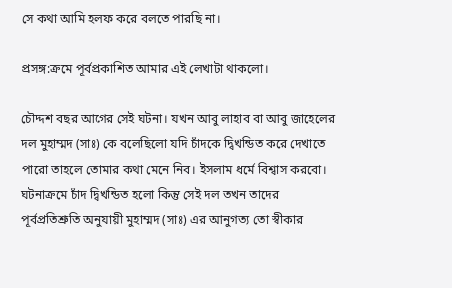সে কথা আমি হলফ করে বলতে পারছি না।

প্রসঙ্গ:ক্রমে পূর্বপ্রকাশিত আমার এই লেখাটা থাকলো।

চৌদ্দশ বছর আগের সেই ঘটনা। যখন আবু লাহাব বা আবু জাহেলের দল মুহাম্মদ (সাঃ) কে বলেছিলো যদি চাঁদকে দ্বিখন্ডিত করে দেখাতে পারো তাহলে তোমার কথা মেনে নিব। ইসলাম ধর্মে বিশ্বাস করবো। ঘটনাক্রমে চাঁদ দ্বিখন্ডিত হলো কিন্তু সেই দল তখন তাদের পূর্বপ্রতিশ্রুতি অনুযায়ী মুহাম্মদ (সাঃ) এর আনুগত্য তো স্বীকার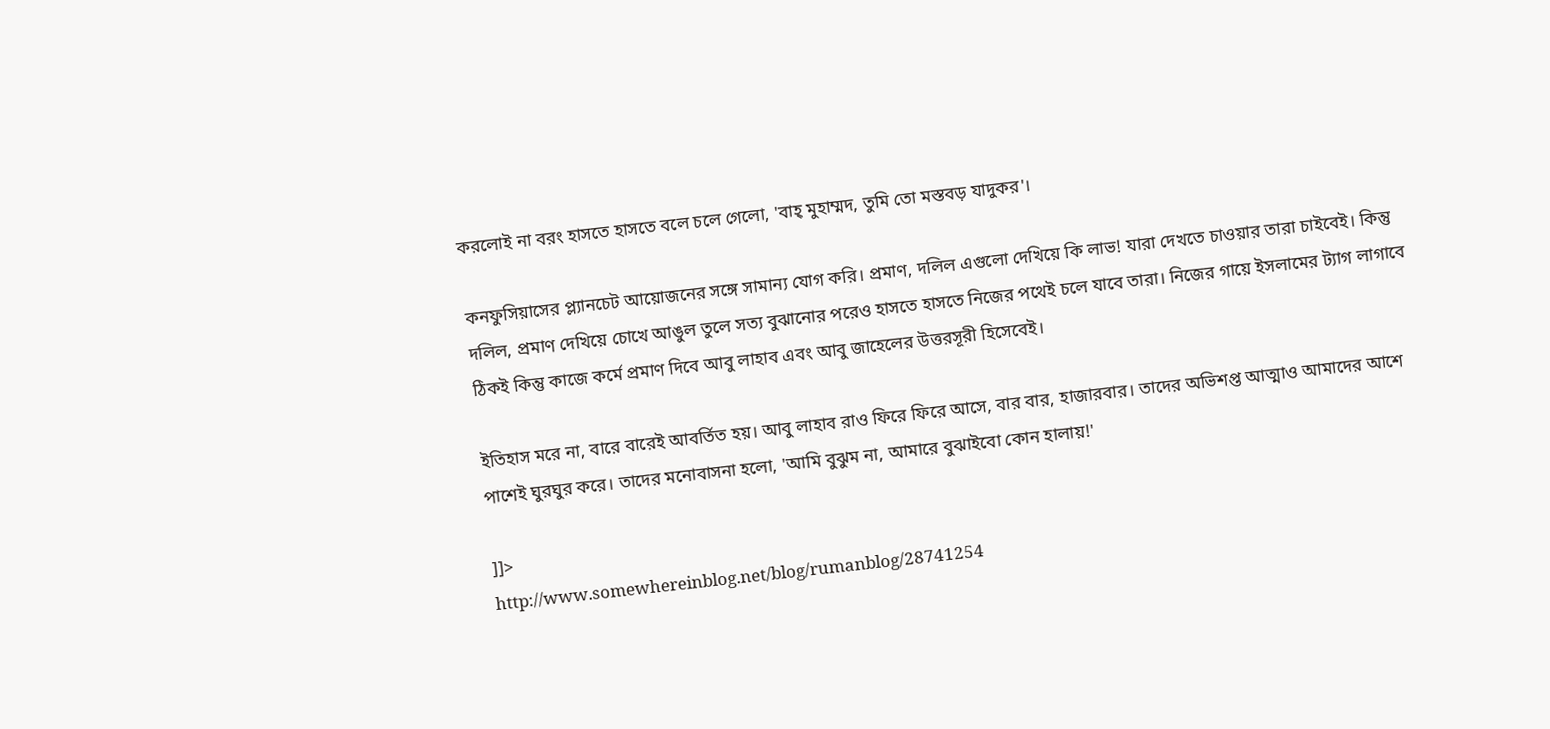করলোই না বরং হাসতে হাসতে বলে চলে গেলো, 'বাহ্ মুহাম্মদ, তুমি তো মস্তবড় যাদুকর'।

কনফুসিয়াসের প্ল্যানচেট আয়োজনের সঙ্গে সামান্য যোগ করি। প্রমাণ, দলিল এগুলো দেখিয়ে কি লাভ! যারা দেখতে চাওয়ার তারা চাইবেই। কিন্তু দলিল, প্রমাণ দেখিয়ে চোখে আঙুল তুলে সত্য বুঝানোর পরেও হাসতে হাসতে নিজের পথেই চলে যাবে তারা। নিজের গায়ে ইসলামের ট্যাগ লাগাবে ঠিকই কিন্তু কাজে কর্মে প্রমাণ দিবে আবু লাহাব এবং আবু জাহেলের উত্তরসূরী হিসেবেই।

ইতিহাস মরে না, বারে বারেই আবর্তিত হয়। আবু লাহাব রাও ফিরে ফিরে আসে, বার বার, হাজারবার। তাদের অভিশপ্ত আত্মাও আমাদের আশে পাশেই ঘুরঘুর করে। তাদের মনোবাসনা হলো, 'আমি বুঝুম না, আমারে বুঝাইবো কোন হালায়!'

]]>
http://www.somewhereinblog.net/blog/rumanblog/28741254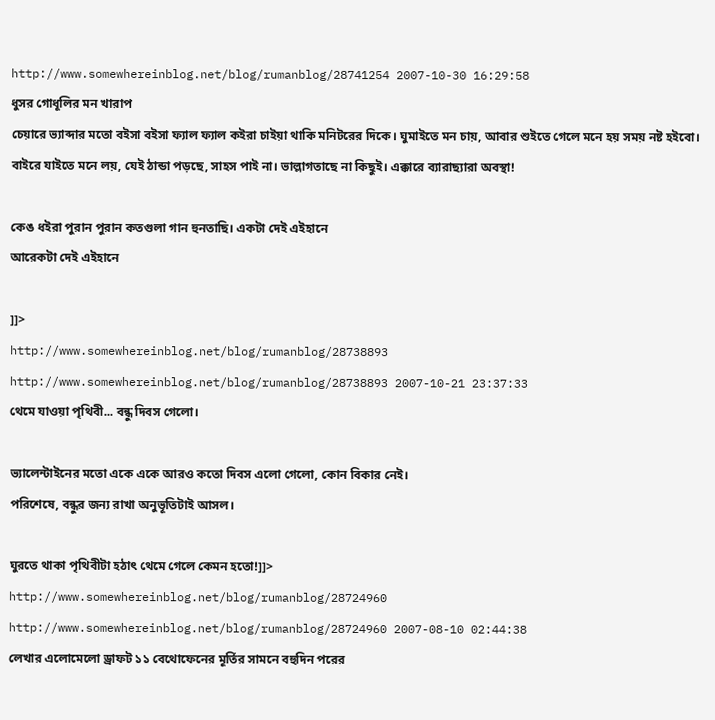http://www.somewhereinblog.net/blog/rumanblog/28741254 2007-10-30 16:29:58
ধুসর গোধূলির মন খারাপ
চেয়ারে ভ্যাব্দার মতো বইসা বইসা ফ্যাল ফ্যাল কইরা চাইয়া থাকি মনিটরের দিকে। ঘুমাইতে মন চায়, আবার শুইতে গেলে মনে হয় সময় নষ্ট হইবো। বাইরে যাইতে মনে লয়, যেই ঠান্ডা পড়ছে, সাহস পাই না। ভাল্লাগতাছে না কিছুই। এক্কারে ব্যারাছ্যারা অবস্থা!

কেঙ ধইরা পুরান পুরান কতগুলা গান হুনতাছি। একটা দেই এইহানে
আরেকটা দেই এইহানে

]]>
http://www.somewhereinblog.net/blog/rumanblog/28738893 http://www.somewhereinblog.net/blog/rumanblog/28738893 2007-10-21 23:37:33
থেমে যাওয়া পৃথিবী... বন্ধু দিবস গেলো।

ভ্যালেন্টাইনের মতো একে একে আরও কতো দিবস এলো গেলো, কোন বিকার নেই।
পরিশেষে, বন্ধুর জন্য রাখা অনুভূতিটাই আসল।

ঘুরতে থাকা পৃথিবীটা হঠাৎ থেমে গেলে কেমন হতো!]]>
http://www.somewhereinblog.net/blog/rumanblog/28724960 http://www.somewhereinblog.net/blog/rumanblog/28724960 2007-08-10 02:44:38
লেখার এলোমেলো ড্রাফট ১১ বেথোফেনের মূর্তির সামনে বহুদিন পরের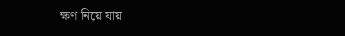ক্ষণ নিয়ে যায়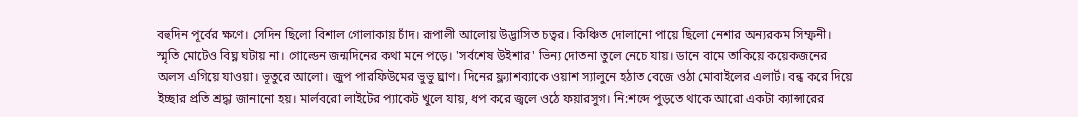বহুদিন পূর্বের ক্ষণে। সেদিন ছিলো বিশাল গোলাকায় চাঁদ। রূপালী আলোয় উদ্ভাসিত চত্বর। কিঞ্চিত দোলানো পায়ে ছিলো নেশার অন্যরকম সিম্ফনী। স্মৃতি মোটেও বিঘ্ন ঘটায় না। গোল্ডেন জন্মদিনের কথা মনে পড়ে। 'সর্বশেষ উইশার' ভিন্য দোতনা তুলে নেচে যায়। ডানে বামে তাকিয়ে কয়েকজনের অলস এগিয়ে যাওয়া। ভূতুরে আলো। জুপ পারফিউমের ভুভু ঘ্রাণ। দিনের ফ্ল্যাশব্যাকে ওয়াশ স্যালুনে হঠাত বেজে ওঠা মোবাইলের এলার্ট। বন্ধ করে দিয়ে ইচ্ছার প্রতি শ্রদ্ধা জানানো হয়। মার্লবরো লাইটের প্যাকেট খুলে যায়, ধপ করে জ্বলে ওঠে ফয়ারসুগ। নি:শব্দে পুড়তে থাকে আরো একটা ক্যান্সারের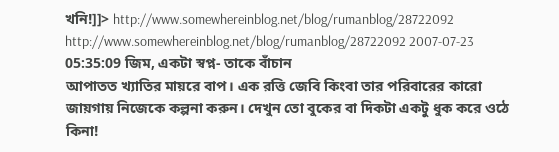খনি!]]> http://www.somewhereinblog.net/blog/rumanblog/28722092 http://www.somewhereinblog.net/blog/rumanblog/28722092 2007-07-23 05:35:09 জিম, একটা স্বপ্ন- তাকে বাঁচান
আপাতত খ্যাতির মায়রে বাপ। এক রত্তি জেবি কিংবা তার পরিবারের কারো জায়গায় নিজেকে কল্পনা করুন। দেখুন তো বুকের বা দিকটা একটু ধুক করে ওঠে কিনা!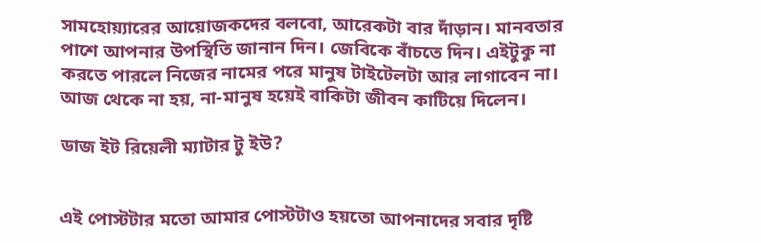সামহোয়্যারের আয়োজকদের বলবো, আরেকটা বার দাঁড়ান। মানবতার পাশে আপনার উপস্থিতি জানান দিন। জেবিকে বাঁচতে দিন। এইটুকু না করতে পারলে নিজের নামের পরে মানুষ টাইটেলটা আর লাগাবেন না। আজ থেকে না হয়, না-মানুষ হয়েই বাকিটা জীবন কাটিয়ে দিলেন।

ডাজ ইট রিয়েলী ম্যাটার টু ইউ?


এই পোস্টটার মতো আমার পোস্টটাও হয়তো আপনাদের সবার দৃষ্টি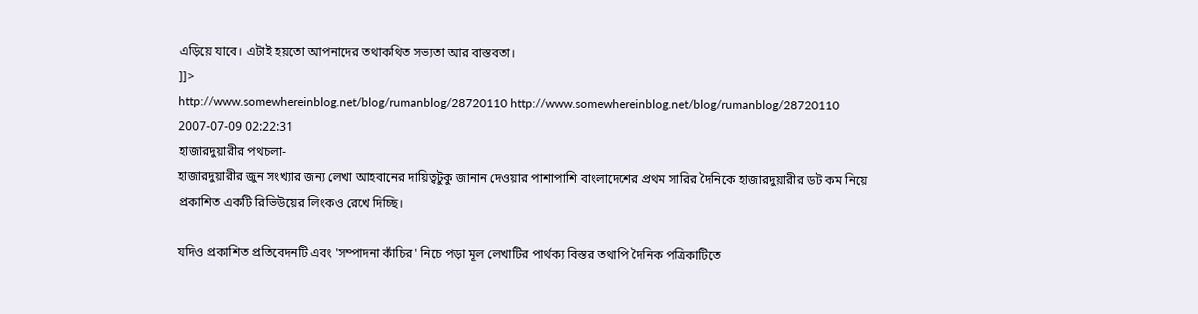এড়িয়ে যাবে। এটাই হয়তো আপনাদের তথাকথিত সভ্যতা আর বাস্তবতা।
]]>
http://www.somewhereinblog.net/blog/rumanblog/28720110 http://www.somewhereinblog.net/blog/rumanblog/28720110 2007-07-09 02:22:31
হাজারদুয়ারীর পথচলা-
হাজারদুয়ারীর জুন সংখ্যার জন্য লেখা আহবানের দায়িত্বটুকু জানান দেওয়ার পাশাপাশি বাংলাদেশের প্রথম সারির দৈনিকে হাজারদুয়ারীর ডট কম নিয়ে প্রকাশিত একটি রিভিউয়ের লিংকও রেখে দিচ্ছি।

যদিও প্রকাশিত প্রতিবেদনটি এবং 'সম্পাদনা কাঁচির' নিচে পড়া মূল লেখাটির পার্থক্য বিস্তর তথাপি দৈনিক পত্রিকাটিতে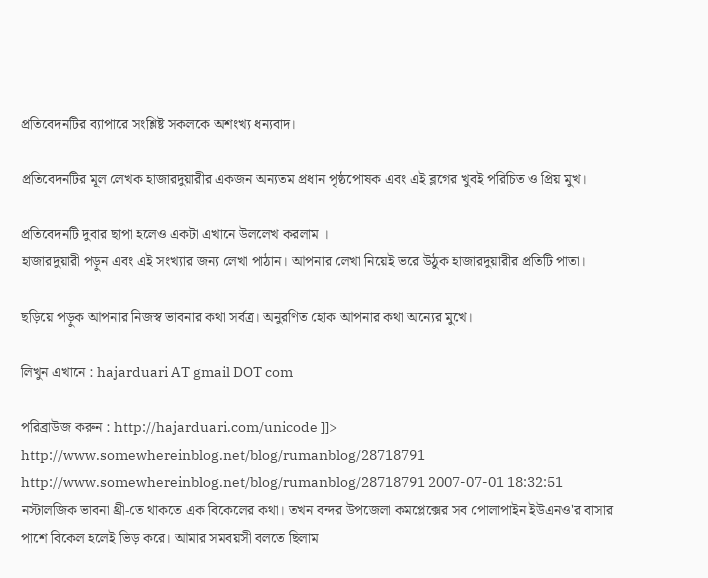প্রতিবেদনটির ব্যাপারে সংশ্লিষ্ট সকলকে অশংখ্য ধন্যবাদ।

প্রতিবেদনটির মূল লেখক হাজারদুয়ারীর একজন অন্যতম প্রধান পৃষ্ঠপোষক এবং এই ব্লগের খুবই পরিচিত ও প্রিয় মুখ।

প্রতিবেদনটি দুবার ছাপা হলেও একটা এখানে উললেখ করলাম ।
হাজারদুয়ারী পড়ুন এবং এই সংখ্যার জন্য লেখা পাঠান। আপনার লেখা নিয়েই ভরে উঠুক হাজারদুয়ারীর প্রতিটি পাতা।

ছড়িয়ে পড়ুক আপনার নিজস্ব ভাবনার কথা সর্বত্র। অনুরণিত হোক আপনার কথা অন্যের মুখে।

লিখুন এখানে : hajarduari AT gmail DOT com

পরিব্রাউজ করুন : http://hajarduari.com/unicode ]]>
http://www.somewhereinblog.net/blog/rumanblog/28718791 http://www.somewhereinblog.net/blog/rumanblog/28718791 2007-07-01 18:32:51
নস্টালজিক ভাবনা থ্রী-তে থাকতে এক বিকেলের কথা। তখন বন্দর উপজেলা কমপ্লেক্সের সব পোলাপাইন ইউএনও'র বাসার পাশে বিকেল হলেই ভিড় করে। আমার সমবয়সী বলতে ছিলাম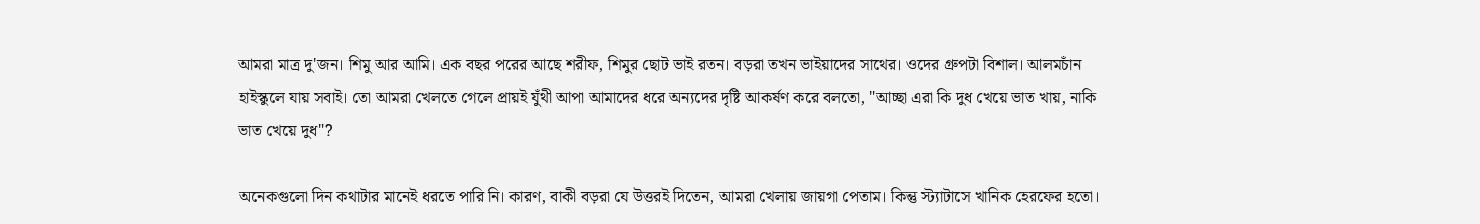আমরা মাত্র দু'জন। শিমু আর আমি। এক বছর পরের আছে শরীফ, শিমুর ছোট ভাই রতন। বড়রা তখন ভাইয়াদের সাথের। ওদের গ্রুপটা বিশাল। আলমচাঁন হাইস্কুলে যায় সবাই। তো আমরা খেলতে গেলে প্রায়ই যুঁথী আপা আমাদের ধরে অন্যদের দৃষ্টি আকর্ষণ করে বলতো, "আচ্ছা এরা কি দুধ খেয়ে ভাত খায়, নাকি ভাত খেয়ে দুধ"?

অনেকগুলো দিন কথাটার মানেই ধরতে পারি নি। কারণ, বাকী বড়রা যে উত্তরই দিতেন, আমরা খেলায় জায়গা পেতাম। কিন্তু স্ট্যাটাসে খানিক হেরফের হতো।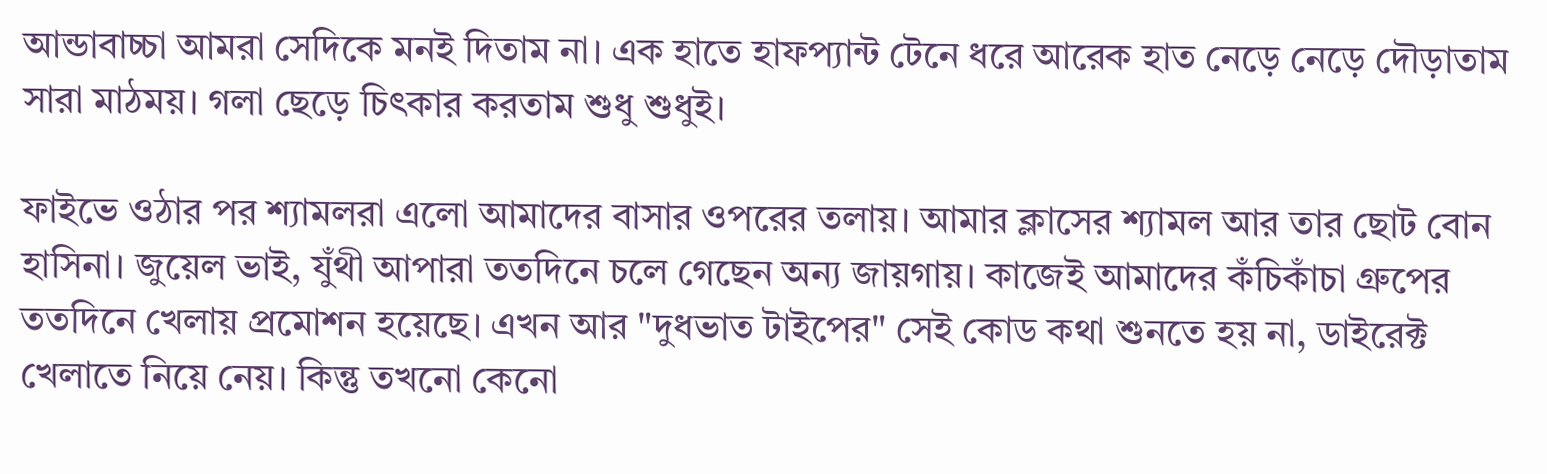আন্ডাবাচ্চা আমরা সেদিকে মনই দিতাম না। এক হাতে হাফপ্যান্ট টেনে ধরে আরেক হাত নেড়ে নেড়ে দৌড়াতাম সারা মাঠময়। গলা ছেড়ে চিৎকার করতাম শুধু শুধুই।

ফাইভে ওঠার পর শ্যামলরা এলো আমাদের বাসার ওপরের তলায়। আমার ক্লাসের শ্যামল আর তার ছোট বোন হাসিনা। জুয়েল ভাই, যুঁথী আপারা ততদিনে চলে গেছেন অন্য জায়গায়। কাজেই আমাদের কঁচিকাঁচা গ্রুপের ততদিনে খেলায় প্রমোশন হয়েছে। এখন আর "দুধভাত টাইপের" সেই কোড কথা শুনতে হয় না, ডাইরেক্ট খেলাতে নিয়ে নেয়। কিন্তু তখনো কেনো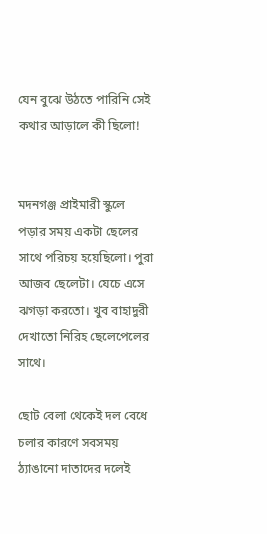যেন বুঝে উঠতে পারিনি সেই কথার আড়ালে কী ছিলো!


মদনগঞ্জ প্রাইমারী স্কুলে পড়ার সময় একটা ছেলের সাথে পরিচয় হয়েছিলো। পুরা আজব ছেলেটা। যেচে এসে ঝগড়া করতো। খুব বাহাদুরী দেখাতো নিরিহ ছেলেপেলের সাথে।

ছোট বেলা থেকেই দল বেধে চলার কারণে সবসময় ঠ্যাঙানো দাতাদের দলেই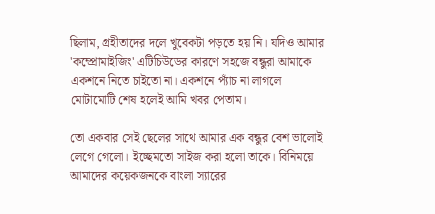ছিলাম, গ্রহীতাদের দলে খুবেকটা পড়তে হয় নি। যদিও আমার 'কম্প্রোমাইজিং' এটিচিউডের কারণে সহজে বন্ধুরা আমাকে একশনে নিতে চাইতো না। একশনে প্যাঁচ না লাগলে মোটামোটি শেষ হলেই আমি খবর পেতাম।

তো একবার সেই ছেলের সাথে আমার এক বন্ধুর বেশ ভালোই লেগে গেলো। ইচ্ছেমতো সাইজ করা হলো তাকে। বিনিময়ে আমাদের কয়েকজনকে বাংলা স্যারের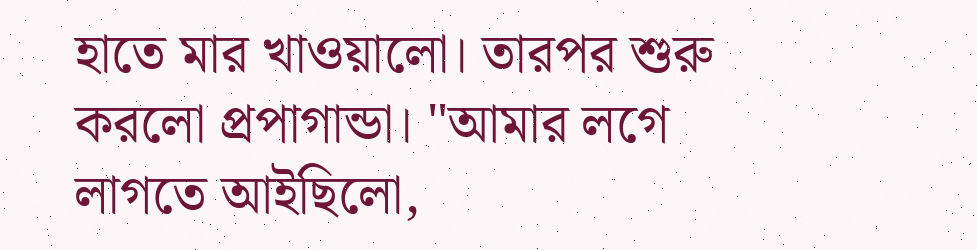হাতে মার খাওয়ালো। তারপর শুরু করলো প্রপাগান্ডা। "আমার লগে লাগতে আইছিলো,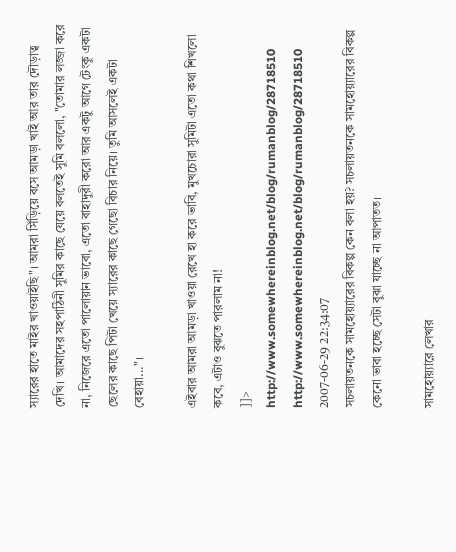স্যারের হাতে মাইর খাওয়াইছি"। আমরা সিঁড়িয়ে বসে আমড়া খাই আর তার দৌড়াত্ব দেখি। আমাদের সহপাঠিনী সুমির কাছে যেয়ে বলতেই সুমি বললো, "তোমার লজ্জা করে না, নিজেরে এতো পালোয়ান ভাবো, এতো বাহাদুরী করো আর একটু আগে টেংকু একটা ছেলের কাছে পিটা খেয়ে স্যারের কাছে গেছো বিচার নিয়ে। তুমি আসলেই একটা বেহায়া..."।

এইবার আমরা আমড়া খাওয়া রেখে হা করে ভাবি, মুখচোরা সুমিটা এতো কথা শিখলো কবে, এটাও বুঝতে পারলাম না!
]]>
http://www.somewhereinblog.net/blog/rumanblog/28718510 http://www.somewhereinblog.net/blog/rumanblog/28718510 2007-06-29 22:34:07
সচলায়তনকে সামহোয়্যারের বিকল্প কেন বলা হয়? সচলায়তনকে সামহোয়্যারের বিকল্প কেনো ভাবা হচ্ছে সেটা বুঝা যাচ্ছে না আপাতত।

সামহোয়্যারে লেখার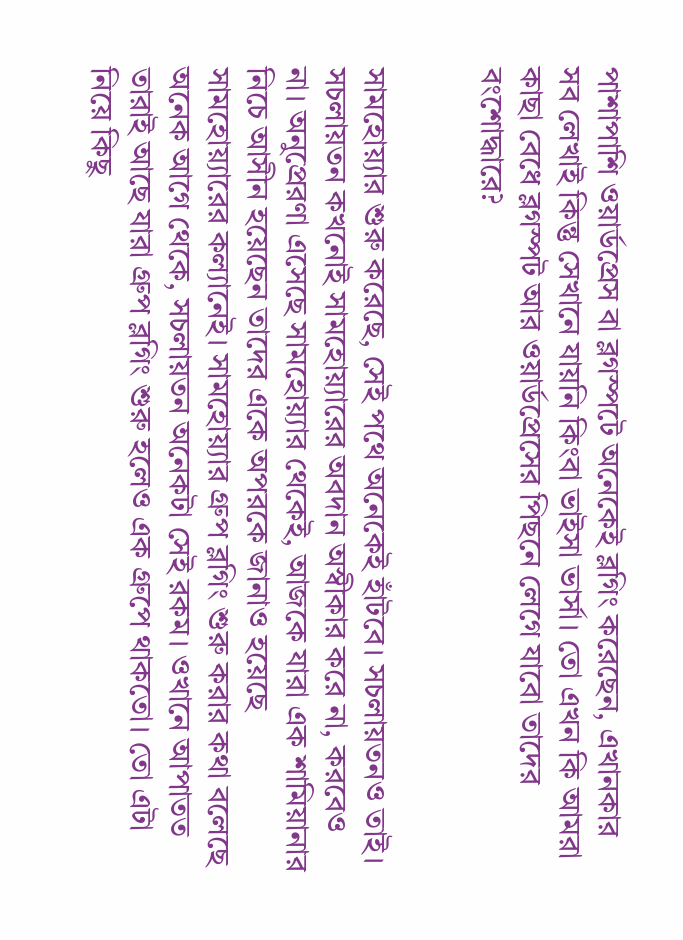পাশাপাশি ওয়ার্ডপ্রেস বা ব্লগস্পটে অনেকেই ব্লগিং করেছেন, এখানকার সব লেখাই কিন্তু সেখানে যায়নি কিংবা ভাইসা ভার্সা। তো এখন কি আমরা কাছা বেধে ব্লগস্পট আর ওয়ার্ডপ্রেসের পিছনে লেগে যাবো তাদের বংশোদ্ধারে?


সামহোয়্যার শুরু করেছে, সেই পথে অনেকেই হাঁটবে। সচলায়তনও তাই। সচলায়তন কখনোই সামহোয়্যারের অবদান অস্বীকার করে না, করবেও না। অনুপ্রেরণা এসেছে সামহোয়্যার থেকেই, আজকে যারা এক শামিয়ানার নিচে আসীন হয়েছেন তাদের একে অপরকে জানাও হয়েছে সামহোয়্যারের কল্যানেই। সামহোয়্যার গ্রুপ ব্লগিং শুরু করার কথা বলেছে অনেক আগে থেকে, সচলায়তন অনেকটা সেই রকম। ওখানে আপাতত তারাই আছে যারা গ্রুপ ব্লগিং শুরু হলেও এক গ্রুপে থাকতো। তো এটা নিয়ে কিছু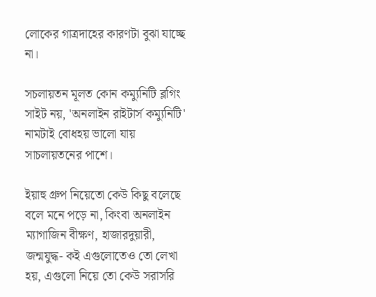লোকের গাত্রদাহের কারণটা বুঝা যাচ্ছে না।

সচলায়তন মূলত কোন কম্যুনিটি ব্লগিং সাইট নয়, 'অনলাইন রাইটার্স কম্যুনিটি' নামটাই বোধহয় ভালো যায় সাচলায়তনের পাশে।

ইয়াহু গ্রুপ নিয়েতো কেউ কিছু বলেছে বলে মনে পড়ে না, কিংবা অনলাইন ম্যাগাজিন বীক্ষণ, হাজারদুয়ারী, জন্মযুদ্ধ- কই এগুলোতেও তো লেখা হয়, এগুলো নিয়ে তো কেউ সরাসরি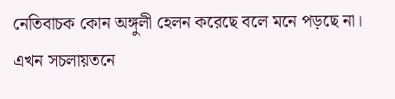নেতিবাচক কোন অঙ্গুলী হেলন করেছে বলে মনে পড়ছে না। এখন সচলায়তনে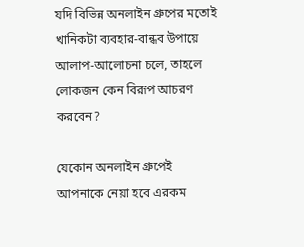যদি বিভিন্ন অনলাইন গ্রুপের মতোই খানিকটা ব্যবহার-বান্ধব উপায়ে আলাপ-আলোচনা চলে, তাহলে লোকজন কেন বিরূপ আচরণ করবেন?

যেকোন অনলাইন গ্রুপেই আপনাকে নেয়া হবে এরকম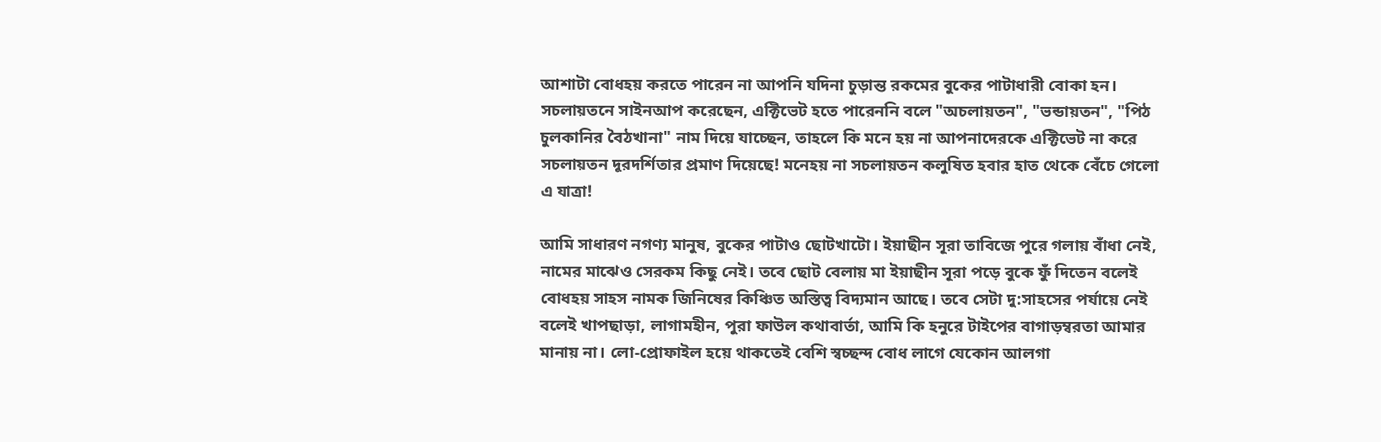আশাটা বোধহয় করতে পারেন না আপনি যদিনা চুড়ান্ত রকমের বুকের পাটাধারী বোকা হন। সচলায়তনে সাইনআপ করেছেন, এক্টিভেট হতে পারেননি বলে "অচলায়তন", "ভন্ডায়তন", "পিঠ চুলকানির বৈঠখানা" নাম দিয়ে যাচ্ছেন, তাহলে কি মনে হয় না আপনাদেরকে এক্টিভেট না করে সচলায়তন দূরদর্শিতার প্রমাণ দিয়েছে! মনেহয় না সচলায়তন কলুষিত হবার হাত থেকে বেঁচে গেলো এ যাত্রা!

আমি সাধারণ নগণ্য মানুষ, বুকের পাটাও ছোটখাটো। ইয়াছীন সূরা তাবিজে পুরে গলায় বাঁধা নেই, নামের মাঝেও সেরকম কিছু নেই। তবে ছোট বেলায় মা ইয়াছীন সূরা পড়ে বুকে ফুঁ দিতেন বলেই বোধহয় সাহস নামক জিনিষের কিঞ্চিত অস্তিত্ব বিদ্যমান আছে। তবে সেটা দু:সাহসের পর্যায়ে নেই বলেই খাপছাড়া, লাগামহীন, পুরা ফাউল কথাবার্তা, আমি কি হনুরে টাইপের বাগাড়ম্বরতা আমার মানায় না। লো-প্রোফাইল হয়ে থাকতেই বেশি স্বচ্ছন্দ বোধ লাগে যেকোন আলগা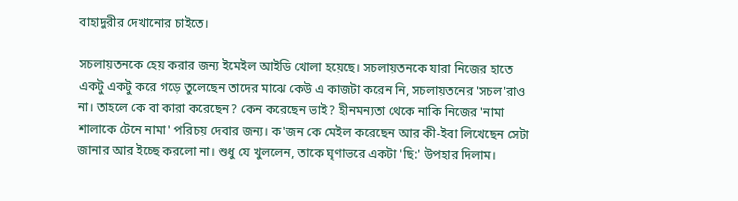বাহাদুরীর দেখানোর চাইতে।

সচলায়তনকে হেয় করার জন্য ইমেইল আইডি খোলা হয়েছে। সচলায়তনকে যারা নিজের হাতে একটু একটু করে গড়ে তুলেছেন তাদের মাঝে কেউ এ কাজটা করেন নি, সচলায়তনের 'সচল'রাও না। তাহলে কে বা কারা করেছেন? কেন করেছেন ভাই? হীনমন্যতা থেকে নাকি নিজের 'নামা শালাকে টেনে নামা' পরিচয় দেবার জন্য। ক'জন কে মেইল করেছেন আর কী-ইবা লিখেছেন সেটা জানার আর ইচ্ছে করলো না। শুধু যে খুললেন, তাকে ঘৃণাভরে একটা 'ছি:' উপহার দিলাম।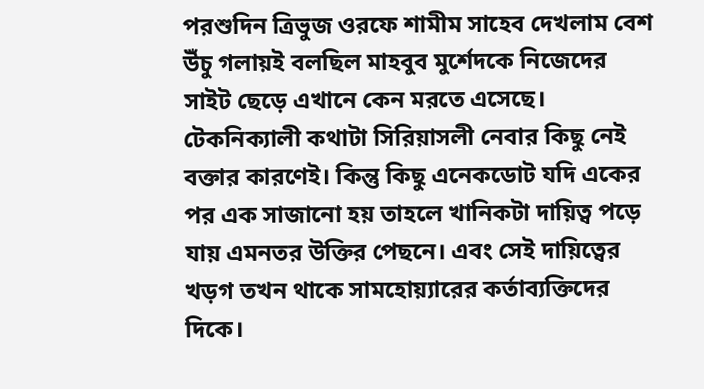পরশুদিন ত্রিভুজ ওরফে শামীম সাহেব দেখলাম বেশ উঁচু গলায়ই বলছিল মাহবুব মুর্শেদকে নিজেদের সাইট ছেড়ে এখানে কেন মরতে এসেছে। টেকনিক্যালী কথাটা সিরিয়াসলী নেবার কিছু নেই বক্তার কারণেই। কিন্তু কিছু এনেকডোট যদি একের পর এক সাজানো হয় তাহলে খানিকটা দায়িত্ব পড়ে যায় এমনতর উক্তির পেছনে। এবং সেই দায়িত্বের খড়গ তখন থাকে সামহোয়্যারের কর্তাব্যক্তিদের দিকে।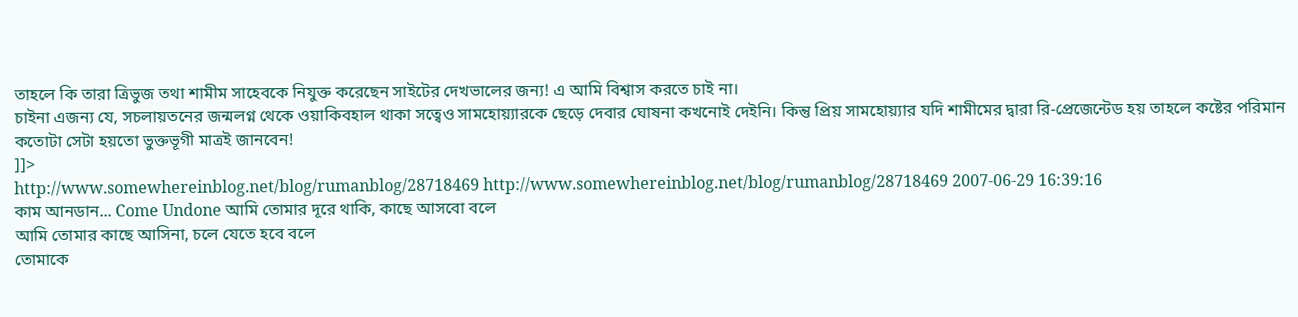তাহলে কি তারা ত্রিভুজ তথা শামীম সাহেবকে নিযুক্ত করেছেন সাইটের দেখভালের জন্য! এ আমি বিশ্বাস করতে চাই না।
চাইনা এজন্য যে, সচলায়তনের জন্মলগ্ন থেকে ওয়াকিবহাল থাকা সত্বেও সামহোয়্যারকে ছেড়ে দেবার ঘোষনা কখনোই দেইনি। কিন্তু প্রিয় সামহোয়্যার যদি শামীমের দ্বারা রি-প্রেজেন্টেড হয় তাহলে কষ্টের পরিমান কতোটা সেটা হয়তো ভুক্তভূগী মাত্রই জানবেন!
]]>
http://www.somewhereinblog.net/blog/rumanblog/28718469 http://www.somewhereinblog.net/blog/rumanblog/28718469 2007-06-29 16:39:16
কাম আনডান... Come Undone আমি তোমার দূরে থাকি, কাছে আসবো বলে
আমি তোমার কাছে আসিনা, চলে যেতে হবে বলে
তোমাকে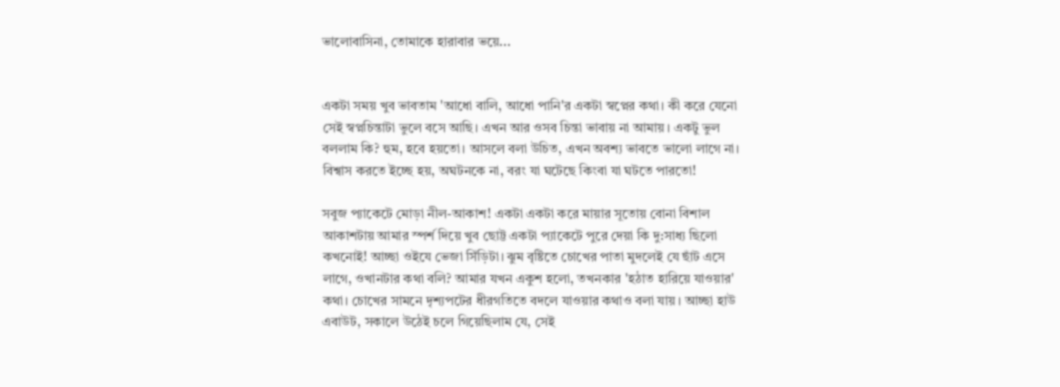ভালোবাসিনা, তোমাকে হারাবার ভয়ে...


একটা সময় খুব ভাবতাম 'আধো বালি, আধো পানি'র একটা স্বপ্নের কথা। কী করে যেনো সেই স্বপ্নচিন্তাটা ভুলে বসে আছি। এখন আর ওসব চিন্তা ভাবায় না আমায়। একটু ভুল বললাম কি? হুম, হবে হয়তো। আসলে বলা উচিত, এখন অবশ্য ভাবতে ভালো লাগে না। বিশ্বাস করতে ইচ্ছে হয়, অঘটনকে না, বরং যা ঘটেছে কিংবা যা ঘটতে পারতো!

সবুজ প্যাকেটে মোড়া নীল-আকাশ! একটা একটা করে মায়ার সূতোয় বোনা বিশাল আকাশটায় আমার স্পর্শ দিয়ে খুব ছোট্ট একটা প্যাকেটে পুরে দেয়া কি দু:সাধ্য ছিলো কখনোই! আচ্ছা ওইযে ভেজা সিঁড়িটা। ঝুম বৃষ্টিতে চোখের পাতা মুদলেই যে ছাঁট এসে লাগে, ওখানটার কথা বলি? আমার যখন একুশ হলো, তখনকার 'হঠাত হারিয়ে যাওয়ার' কথা। চোখের সামনে দৃশ্যপটের ধীরগতিতে বদলে যাওয়ার কথাও বলা যায়। আচ্ছা হাউ এবাউট, সকালে উঠেই চলে গিয়েছিলাম যে, সেই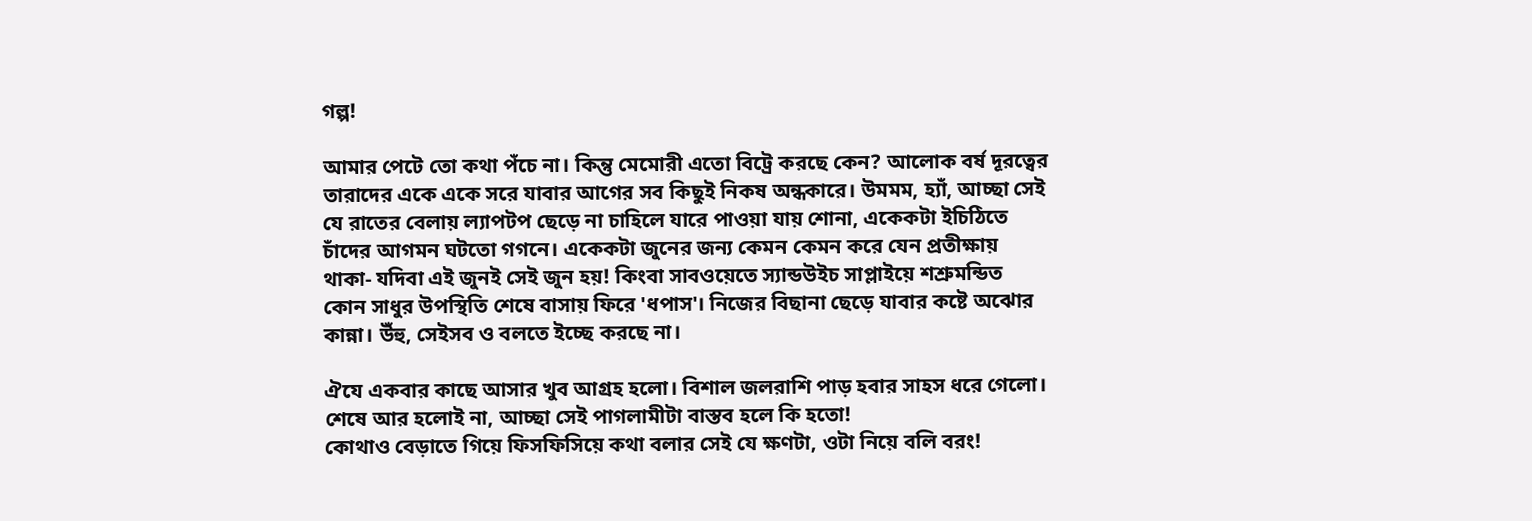গল্প!

আমার পেটে তো কথা পঁচে না। কিন্তু মেমোরী এতো বিট্রে করছে কেন? আলোক বর্ষ দূরত্বের তারাদের একে একে সরে যাবার আগের সব কিছুই নিকষ অন্ধকারে। উমমম, হ্যাঁ, আচ্ছা সেই যে রাতের বেলায় ল্যাপটপ ছেড়ে না চাহিলে যারে পাওয়া যায় শোনা, একেকটা ইচিঠিতে চাঁদের আগমন ঘটতো গগনে। একেকটা জুনের জন্য কেমন কেমন করে যেন প্রতীক্ষায় থাকা- যদিবা এই জুনই সেই জুন হয়! কিংবা সাবওয়েতে স্যান্ডউইচ সাপ্লাইয়ে শশ্রুমন্ডিত কোন সাধুর উপস্থিতি শেষে বাসায় ফিরে 'ধপাস'। নিজের বিছানা ছেড়ে যাবার কষ্টে অঝোর কান্না। উঁহু, সেইসব ও বলতে ইচ্ছে করছে না।

ঐযে একবার কাছে আসার খুব আগ্রহ হলো। বিশাল জলরাশি পাড় হবার সাহস ধরে গেলো। শেষে আর হলোই না, আচ্ছা সেই পাগলামীটা বাস্তব হলে কি হতো!
কোথাও বেড়াতে গিয়ে ফিসফিসিয়ে কথা বলার সেই যে ক্ষণটা, ওটা নিয়ে বলি বরং!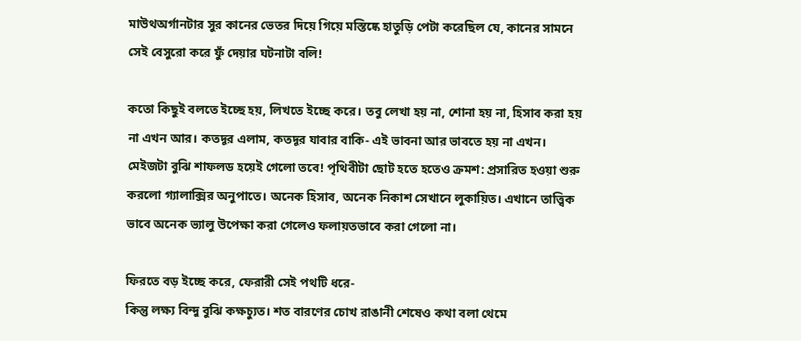মাউথঅর্গানটার সুর কানের ভেতর দিয়ে গিয়ে মস্তিষ্কে হাতুড়ি পেটা করেছিল যে, কানের সামনে সেই বেসুরো করে ফুঁ দেয়ার ঘটনাটা বলি!

কতো কিছুই বলতে ইচ্ছে হয়, লিখতে ইচ্ছে করে। তবু লেখা হয় না, শোনা হয় না, হিসাব করা হয় না এখন আর। কতদূর এলাম, কতদূর যাবার বাকি- এই ভাবনা আর ভাবতে হয় না এখন। মেইজটা বুঝি শাফলড হয়েই গেলো তবে! পৃথিবীটা ছোট হতে হতেও ক্রমশ: প্রসারিত হওয়া শুরু করলো গ্যালাক্সির অনুপাতে। অনেক হিসাব, অনেক নিকাশ সেখানে লুকায়িত। এখানে তাত্ত্বিক ভাবে অনেক ভ্যালু উপেক্ষা করা গেলেও ফলায়তভাবে করা গেলো না।

ফিরতে বড় ইচ্ছে করে, ফেরারী সেই পথটি ধরে-
কিন্তু লক্ষ্য বিন্দু বুঝি কক্ষচ্যুত। শত বারণের চোখ রাঙানী শেষেও কথা বলা থেমে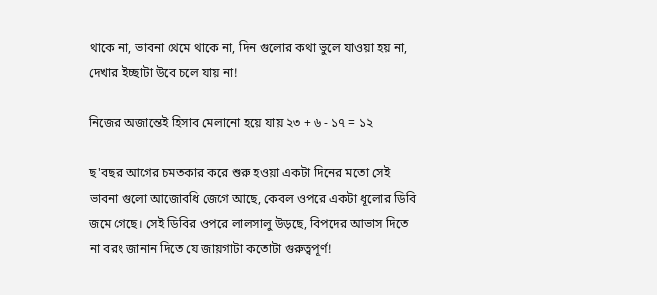থাকে না, ভাবনা থেমে থাকে না, দিন গুলোর কথা ভুলে যাওয়া হয় না, দেখার ইচ্ছাটা উবে চলে যায় না!

নিজের অজান্তেই হিসাব মেলানো হয়ে যায় ২৩ + ৬ - ১৭ = ১২

ছ'বছর আগের চমতকার করে শুরু হওয়া একটা দিনের মতো সেই ভাবনা গুলো আজোবধি জেগে আছে, কেবল ওপরে একটা ধূলোর ডিবি জমে গেছে। সেই ডিবির ওপরে লালসালু উড়ছে, বিপদের আভাস দিতে না বরং জানান দিতে যে জায়গাটা কতোটা গুরুত্বপূর্ণ!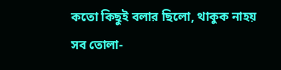কতো কিছুই বলার ছিলো, থাকুক নাহয় সব তোলা-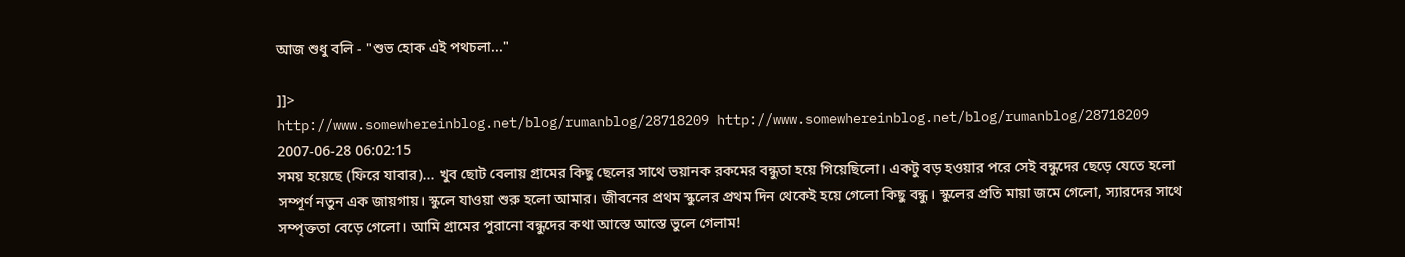আজ শুধু বলি - "শুভ হোক এই পথচলা..."

]]>
http://www.somewhereinblog.net/blog/rumanblog/28718209 http://www.somewhereinblog.net/blog/rumanblog/28718209 2007-06-28 06:02:15
সময় হয়েছে (ফিরে যাবার)... খুব ছোট বেলায় গ্রামের কিছু ছেলের সাথে ভয়ানক রকমের বন্ধুতা হয়ে গিয়েছিলো। একটু বড় হওয়ার পরে সেই বন্ধুদের ছেড়ে যেতে হলো সম্পূর্ণ নতুন এক জায়গায়। স্কুলে যাওয়া শুরু হলো আমার। জীবনের প্রথম স্কুলের প্রথম দিন থেকেই হয়ে গেলো কিছু বন্ধু। স্কুলের প্রতি মায়া জমে গেলো, স্যারদের সাথে সম্পৃক্ততা বেড়ে গেলো। আমি গ্রামের পুরানো বন্ধুদের কথা আস্তে আস্তে ভুলে গেলাম!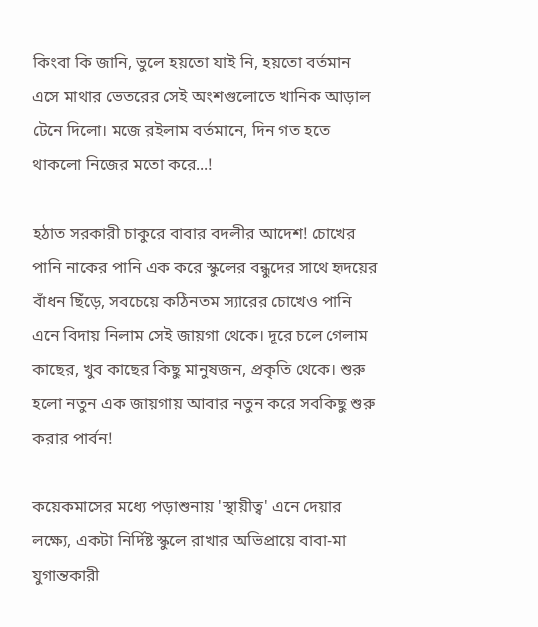কিংবা কি জানি, ভুলে হয়তো যাই নি, হয়তো বর্তমান এসে মাথার ভেতরের সেই অংশগুলোতে খানিক আড়াল টেনে দিলো। মজে রইলাম বর্তমানে, দিন গত হতে থাকলো নিজের মতো করে...!

হঠাত সরকারী চাকুরে বাবার বদলীর আদেশ! চোখের পানি নাকের পানি এক করে স্কুলের বন্ধুদের সাথে হৃদয়ের বাঁধন ছিঁড়ে, সবচেয়ে কঠিনতম স্যারের চোখেও পানি এনে বিদায় নিলাম সেই জায়গা থেকে। দূরে চলে গেলাম কাছের, খুব কাছের কিছু মানুষজন, প্রকৃতি থেকে। শুরু হলো নতুন এক জায়গায় আবার নতুন করে সবকিছু শুরু করার পার্বন!

কয়েকমাসের মধ্যে পড়াশুনায় 'স্থায়ীত্ব' এনে দেয়ার লক্ষ্যে, একটা নির্দিষ্ট স্কুলে রাখার অভিপ্রায়ে বাবা-মা যুগান্তকারী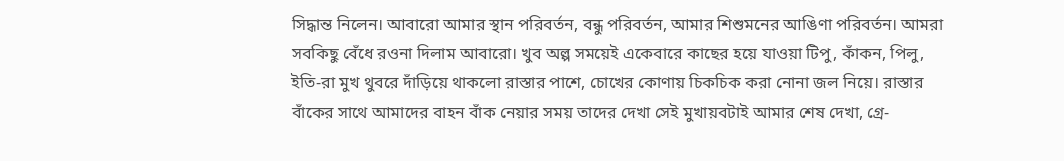সিদ্ধান্ত নিলেন। আবারো আমার স্থান পরিবর্তন, বন্ধু পরিবর্তন, আমার শিশুমনের আঙিণা পরিবর্তন। আমরা সবকিছু বেঁধে রওনা দিলাম আবারো। খুব অল্প সময়েই একেবারে কাছের হয়ে যাওয়া টিপু, কাঁকন, পিলু, ইতি-রা মুখ থুবরে দাঁড়িয়ে থাকলো রাস্তার পাশে, চোখের কোণায় চিকচিক করা নোনা জল নিয়ে। রাস্তার বাঁকের সাথে আমাদের বাহন বাঁক নেয়ার সময় তাদের দেখা সেই মুখায়বটাই আমার শেষ দেখা, গ্রে-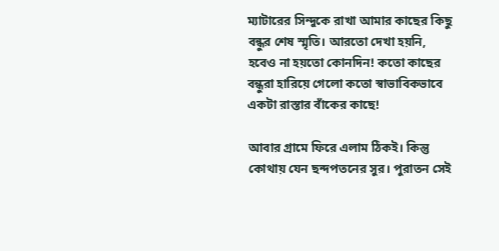ম্যাটারের সিন্দুকে রাখা আমার কাছের কিছু বন্ধুর শেষ স্মৃতি। আরতো দেখা হয়নি, হবেও না হয়তো কোনদিন! কতো কাছের বন্ধুরা হারিয়ে গেলো কতো স্বাভাবিকভাবে একটা রাস্তার বাঁকের কাছে!

আবার গ্রামে ফিরে এলাম ঠিকই। কিন্তু কোথায় যেন ছন্দপতনের সুর। পুরাতন সেই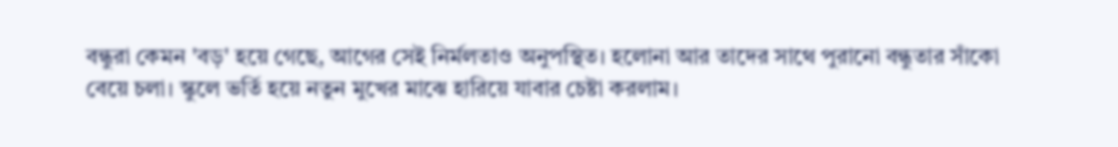বন্ধুরা কেমন 'বড়' হয়ে গেছে, আগের সেই নির্মলতাও অনুপস্থিত। হলোনা আর তাদের সাথে পুরানো বন্ধুতার সাঁকো বেয়ে চলা। স্কুলে ভর্তি হয়ে নতুন মুখের মাঝে হারিয়ে যাবার চেষ্টা করলাম।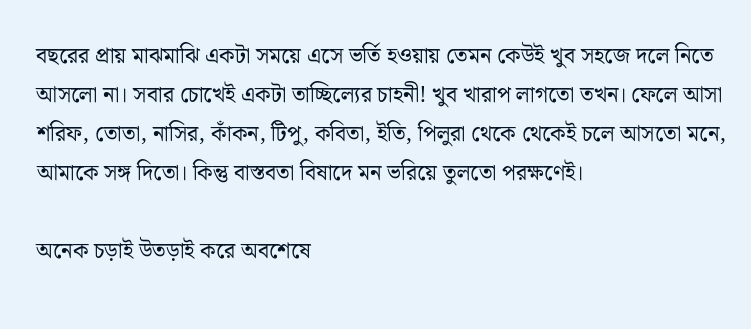বছরের প্রায় মাঝমাঝি একটা সময়ে এসে ভর্তি হওয়ায় তেমন কেউই খুব সহজে দলে নিতে আসলো না। সবার চোখেই একটা তাচ্ছিল্যের চাহনী! খুব খারাপ লাগতো তখন। ফেলে আসা শরিফ, তোতা, নাসির, কাঁকন, টিপু, কবিতা, ইতি, পিলুরা থেকে থেকেই চলে আসতো মনে, আমাকে সঙ্গ দিতো। কিন্তু বাস্তবতা বিষাদে মন ভরিয়ে তুলতো পরক্ষণেই।

অনেক চড়াই উতড়াই করে অবশেষে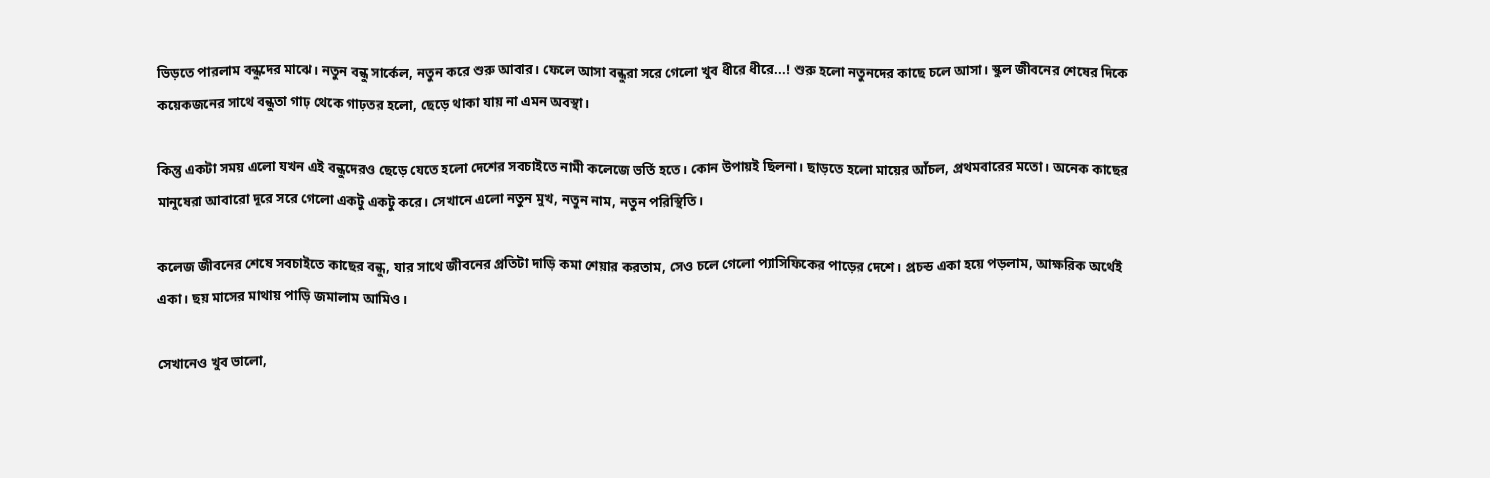ভিড়তে পারলাম বন্ধুদের মাঝে। নতুন বন্ধু সার্কেল, নতুন করে শুরু আবার। ফেলে আসা বন্ধুরা সরে গেলো খুব ধীরে ধীরে...! শুরু হলো নতুনদের কাছে চলে আসা। স্কুল জীবনের শেষের দিকে কয়েকজনের সাথে বন্ধুতা গাঢ় থেকে গাঢ়তর হলো, ছেড়ে থাকা যায় না এমন অবস্থা।

কিন্তু একটা সময় এলো যখন এই বন্ধুদেরও ছেড়ে যেতে হলো দেশের সবচাইতে নামী কলেজে ভর্তি হতে। কোন উপায়ই ছিলনা। ছাড়তে হলো মায়ের আঁচল, প্রথমবারের মতো। অনেক কাছের মানুষেরা আবারো দূরে সরে গেলো একটু একটু করে। সেখানে এলো নতুন মুখ, নতুন নাম, নতুন পরিস্থিতি।

কলেজ জীবনের শেষে সবচাইতে কাছের বন্ধু, যার সাথে জীবনের প্রতিটা দাড়ি কমা শেয়ার করতাম, সেও চলে গেলো প্যাসিফিকের পাড়ের দেশে। প্রচন্ড একা হয়ে পড়লাম, আক্ষরিক অর্থেই একা। ছয় মাসের মাথায় পাড়ি জমালাম আমিও।

সেখানেও খুব ভালো,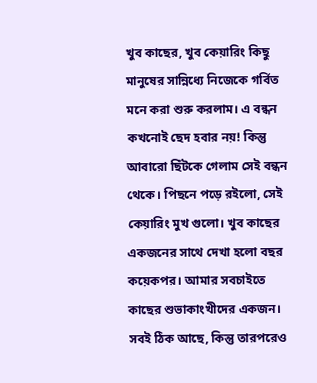খুব কাছের, খুব কেয়ারিং কিছু মানুষের সান্নিধ্যে নিজেকে গর্বিত মনে করা শুরু করলাম। এ বন্ধন কখনোই ছেদ হবার নয়! কিন্তু আবারো ছিঁটকে গেলাম সেই বন্ধন থেকে। পিছনে পড়ে রইলো, সেই কেয়ারিং মুখ গুলো। খুব কাছের একজনের সাথে দেখা হলো বছর কয়েকপর। আমার সবচাইতে কাছের শুভাকাংখীদের একজন। সবই ঠিক আছে, কিন্তু তারপরেও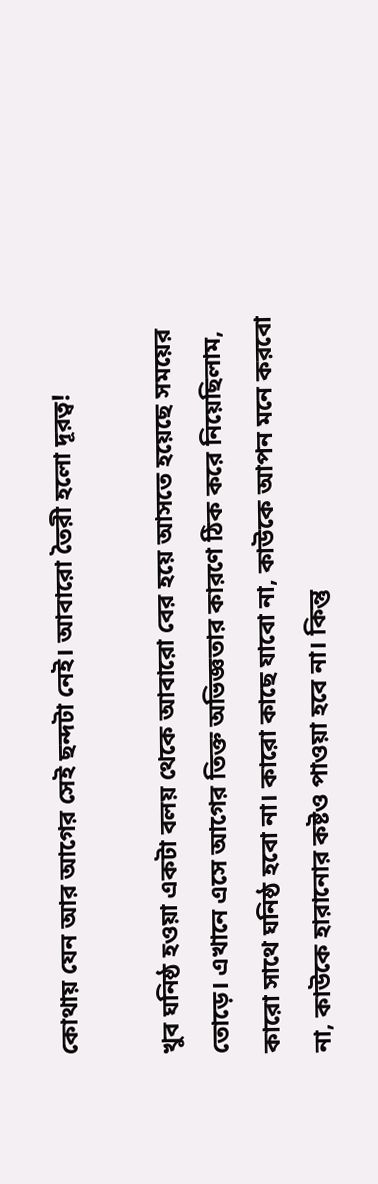কোথায় যেন আর আগের সেই ছন্দটা নেই। আবারো তৈরী হলো দূরত্ব!

খুব ঘনিষ্ঠ হওয়া একটা বলয় থেকে আবারো বের হয়ে আসতে হয়েছে সময়ের তোড়ে। এখানে এসে আগের তিক্ত অভিজ্ঞতার কারণে ঠিক করে নিয়েছিলাম, কারো সাথে ঘনিষ্ঠ হবো না। কারো কাছে যাবো না, কাউকে আপন মনে করবো না, কাউকে হারানোর কষ্টও পাওয়া হবে না। কিন্তু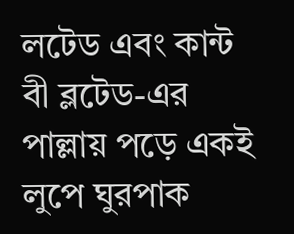লটেড এবং কান্ট বী ব্লটেড-এর পাল্লায় পড়ে একই লুপে ঘুরপাক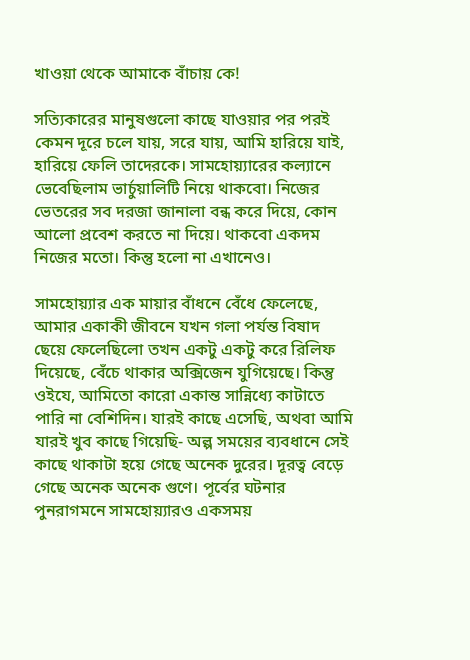খাওয়া থেকে আমাকে বাঁচায় কে!

সত্যিকারের মানুষগুলো কাছে যাওয়ার পর পরই কেমন দূরে চলে যায়, সরে যায়, আমি হারিয়ে যাই, হারিয়ে ফেলি তাদেরকে। সামহোয়্যারের কল্যানে ভেবেছিলাম ভার্চুয়ালিটি নিয়ে থাকবো। নিজের ভেতরের সব দরজা জানালা বন্ধ করে দিয়ে, কোন আলো প্রবেশ করতে না দিয়ে। থাকবো একদম নিজের মতো। কিন্তু হলো না এখানেও।

সামহোয়্যার এক মায়ার বাঁধনে বেঁধে ফেলেছে, আমার একাকী জীবনে যখন গলা পর্যন্ত বিষাদ ছেয়ে ফেলেছিলো তখন একটু একটু করে রিলিফ দিয়েছে, বেঁচে থাকার অক্সিজেন যুগিয়েছে। কিন্তু ওইযে, আমিতো কারো একান্ত সান্নিধ্যে কাটাতে পারি না বেশিদিন। যারই কাছে এসেছি, অথবা আমি যারই খুব কাছে গিয়েছি- অল্প সময়ের ব্যবধানে সেই কাছে থাকাটা হয়ে গেছে অনেক দুরের। দূরত্ব বেড়ে গেছে অনেক অনেক গুণে। পূর্বের ঘটনার পুনরাগমনে সামহোয়্যারও একসময়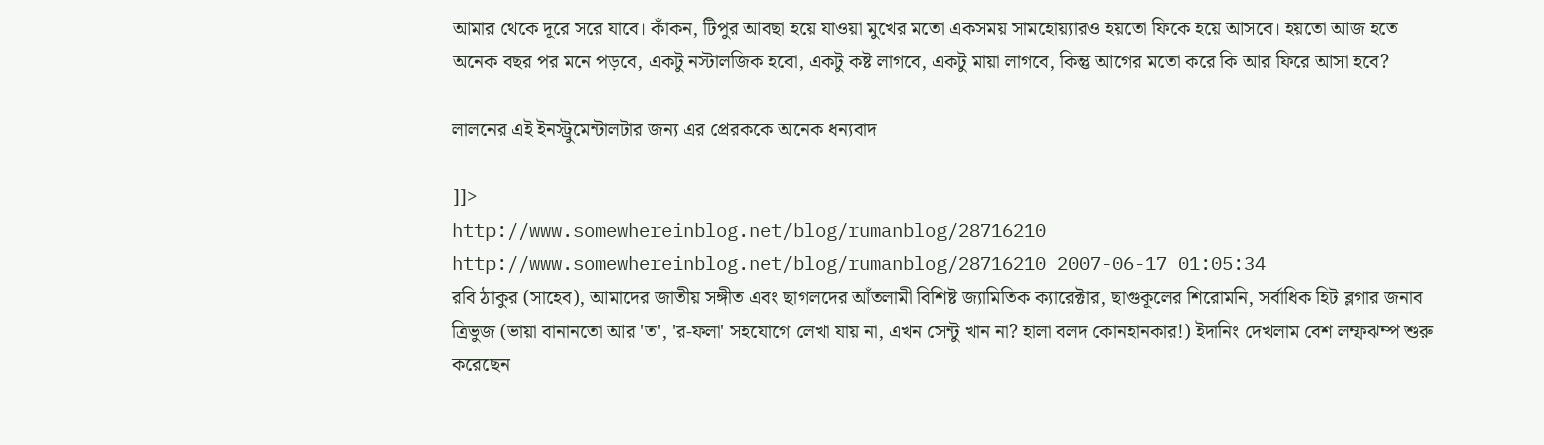আমার থেকে দূরে সরে যাবে। কাঁকন, টিপুর আবছা হয়ে যাওয়া মুখের মতো একসময় সামহোয়্যারও হয়তো ফিকে হয়ে আসবে। হয়তো আজ হতে অনেক বছর পর মনে পড়বে, একটু নস্টালজিক হবো, একটু কষ্ট লাগবে, একটু মায়া লাগবে, কিন্তু আগের মতো করে কি আর ফিরে আসা হবে?

লালনের এই ইনস্ট্রুমেন্টালটার জন্য এর প্রেরককে অনেক ধন্যবাদ

]]>
http://www.somewhereinblog.net/blog/rumanblog/28716210 http://www.somewhereinblog.net/blog/rumanblog/28716210 2007-06-17 01:05:34
রবি ঠাকুর (সাহেব), আমাদের জাতীয় সঙ্গীত এবং ছাগলদের আঁতলামী বিশিষ্ট জ্যামিতিক ক্যারেক্টার, ছাগুকূলের শিরোমনি, সর্বাধিক হিট ব্লগার জনাব ত্রিভুজ (ভায়া বানানতো আর 'ত', 'র-ফলা' সহযোগে লেখা যায় না, এখন সেন্টু খান না? হালা বলদ কোনহানকার!) ইদানিং দেখলাম বেশ লম্ফঝম্প শুরু করেছেন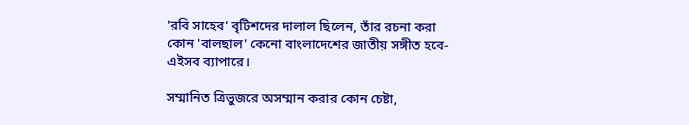'রবি সাহেব' বৃটিশদের দালাল ছিলেন, তাঁর রচনা করা কোন 'বালছাল' কেনো বাংলাদেশের জাতীয় সঙ্গীত হবে- এইসব ব্যাপারে।

সম্মানিত ত্রিভুজরে অসম্মান করার কোন চেষ্টা,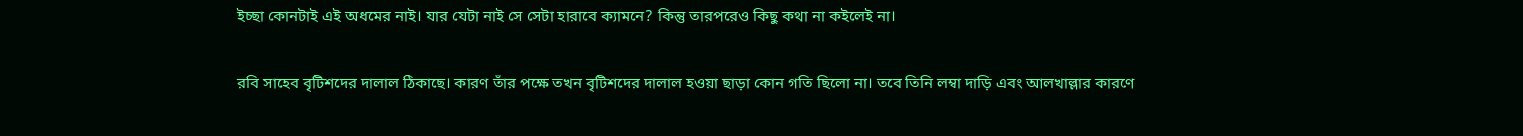ইচ্ছা কোনটাই এই অধমের নাই। যার যেটা নাই সে সেটা হারাবে ক্যামনে? কিন্তু তারপরেও কিছু কথা না কইলেই না।

রবি সাহেব বৃটিশদের দালাল ঠিকাছে। কারণ তাঁর পক্ষে তখন বৃটিশদের দালাল হওয়া ছাড়া কোন গতি ছিলো না। তবে তিনি লম্বা দাড়ি এবং আলখাল্লার কারণে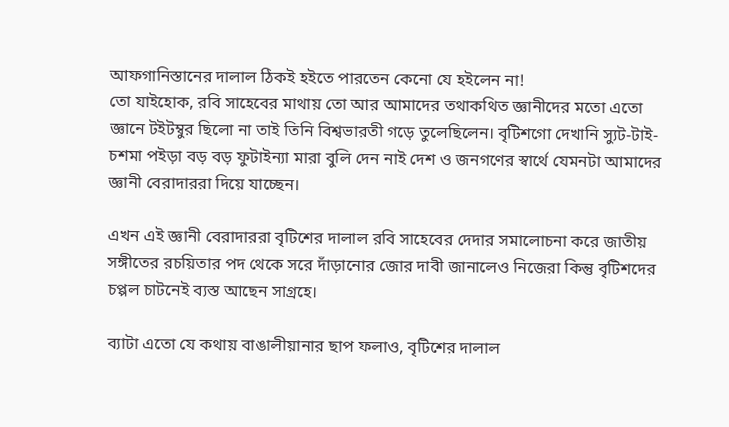আফগানিস্তানের দালাল ঠিকই হইতে পারতেন কেনো যে হইলেন না!
তো যাইহোক, রবি সাহেবের মাথায় তো আর আমাদের তথাকথিত জ্ঞানীদের মতো এতো জ্ঞানে টইটম্বুর ছিলো না তাই তিনি বিশ্বভারতী গড়ে তুলেছিলেন। বৃটিশগো দেখানি স্যুট-টাই-চশমা পইড়া বড় বড় ফুটাইন্যা মারা বুলি দেন নাই দেশ ও জনগণের স্বার্থে যেমনটা আমাদের জ্ঞানী বেরাদাররা দিয়ে যাচ্ছেন।

এখন এই জ্ঞানী বেরাদাররা বৃটিশের দালাল রবি সাহেবের দেদার সমালোচনা করে জাতীয় সঙ্গীতের রচয়িতার পদ থেকে সরে দাঁড়ানোর জোর দাবী জানালেও নিজেরা কিন্তু বৃটিশদের চপ্পল চাটনেই ব্যস্ত আছেন সাগ্রহে।

ব্যাটা এতো যে কথায় বাঙালীয়ানার ছাপ ফলাও, বৃটিশের দালাল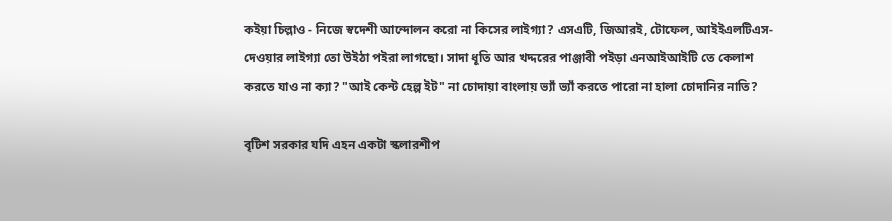কইয়া চিল্লাও - নিজে স্বদেশী আন্দোলন করো না কিসের লাইগ্যা? এসএটি, জিআরই, টোফেল, আইইএলটিএস- দেওয়ার লাইগ্যা তো উইঠা পইরা লাগছো। সাদা ধূতি আর খদ্দরের পাঞ্জাবী পইড়া এনআইআইটি তে কেলাশ করতে যাও না ক্যা? "আই কেন্ট হেল্প ইট" না চোদায়া বাংলায় ভ্যাঁ ভ্যাঁ করতে পারো না হালা চোদানির নাতি?

বৃটিশ সরকার যদি এহন একটা স্কলারশীপ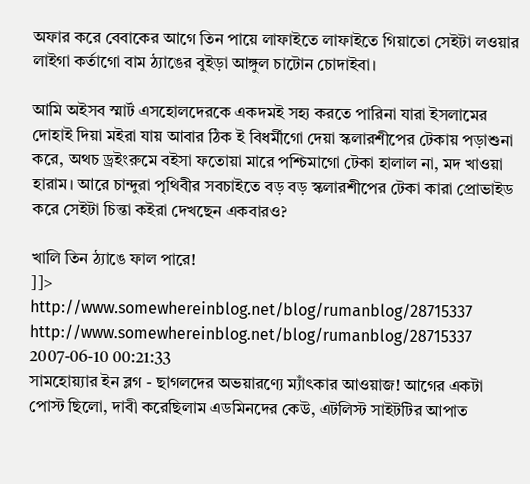অফার করে বেবাকের আগে তিন পায়ে লাফাইতে লাফাইতে গিয়াতো সেইটা লওয়ার লাইগা কর্তাগো বাম ঠ্যাঙের বুইড়া আঙ্গুল চাটোন চোদাইবা।

আমি অইসব স্মার্ট এসহোলদেরকে একদমই সহ্য করতে পারিনা যারা ইসলামের দোহাই দিয়া মইরা যায় আবার ঠিক ই বিধর্মীগো দেয়া স্কলারশীপের টেকায় পড়াশুনা করে, অথচ ড্রইংরুমে বইসা ফতোয়া মারে পশ্চিমাগো টেকা হালাল না, মদ খাওয়া হারাম। আরে চান্দুরা পৃথিবীর সবচাইতে বড় বড় স্কলারশীপের টেকা কারা প্রোভাইড করে সেইটা চিন্তা কইরা দেখছেন একবারও?

খালি তিন ঠ্যাঙে ফাল পারে!
]]>
http://www.somewhereinblog.net/blog/rumanblog/28715337 http://www.somewhereinblog.net/blog/rumanblog/28715337 2007-06-10 00:21:33
সামহোয়্যার ইন ব্লগ - ছাগলদের অভয়ারণ্যে ম্যাঁৎকার আওয়াজ! আগের একটা পোস্ট ছিলো, দাবী করেছিলাম এডমিনদের কেউ, এটলিস্ট সাইটটির আপাত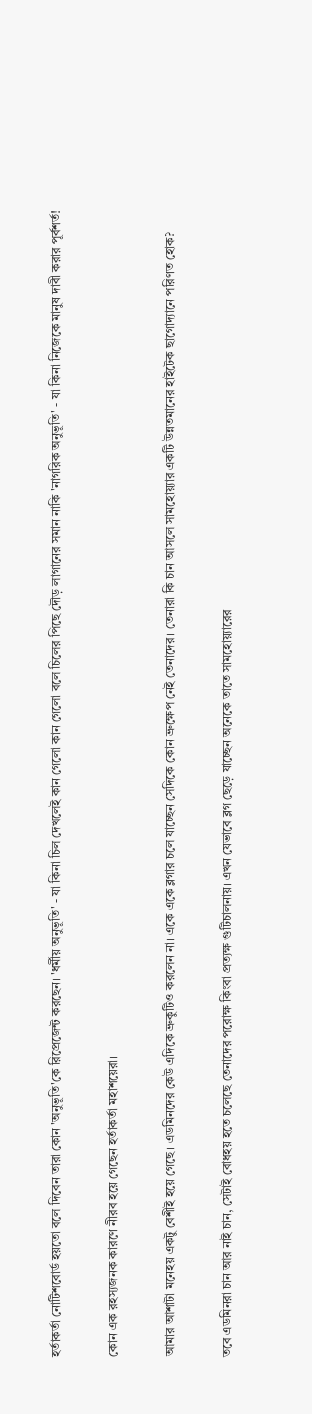হর্তাকর্তা নোটিশবোর্ড হয়তো বলে দিবেন তারা কোন 'অনুভূতি'কে রিপ্রেজেন্ট করছেন। 'ধর্মীয় অনুভূতি' - যা কিনা চিল দেখলেই কান গেলো কান গেলো বলে চিলের পিছে দৌড় লাগানের সমান নাকি 'নাগরিক অনুভূতি' - যা কিনা নিজেকে মানুষ দাবী করার পূর্বশর্ত!

কোন এক রহস্যজনক কারণে নীরব হয়ে গেছেন হর্তাকর্তা মহাশয়েরা।

আমার আশাটা মনেহয় একটু বেশীই হয়ে গেছে। এডমিনদের কেউ এদিকে ভ্রুকুটিও করলেন না। একে একে ব্লগার চলে যাচ্ছেন সেদিকে কোন ভ্রুক্ষেপ নেই তেনাদের। তেনারা কি চান আসলে সামহোয়্যার একটি উন্নতমানের হাইটেক ছাগোদ্যানে পরিণত হোক?

তবে এডমিনরা চান আর নাই চান, সেটাই বোধহয় হতে চলেছে তেনাদের পরোক্ষ কিংবা প্রত্যক্ষ গুটিচালনায়। এখন যেভাবে ব্লগ ছেড়ে যাচ্ছেন অনেকে তাতে সামহোয়্যারের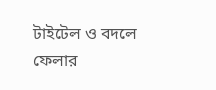টাইটেল ও বদলে ফেলার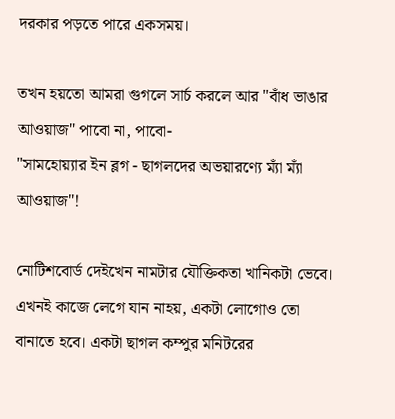দরকার পড়তে পারে একসময়।

তখন হয়তো আমরা গুগলে সার্চ করলে আর "বাঁধ ভাঙার আওয়াজ" পাবো না, পাবো-
"সামহোয়্যার ইন ব্লগ - ছাগলদের অভয়ারণ্যে ম্যাঁ ম্যাঁ আওয়াজ"!

নোটিশবোর্ড দেইখেন নামটার যৌক্তিকতা খানিকটা ভেবে। এখনই কাজে লেগে যান নাহয়, একটা লোগোও তো বানাতে হবে। একটা ছাগল কম্পুর মনিটরের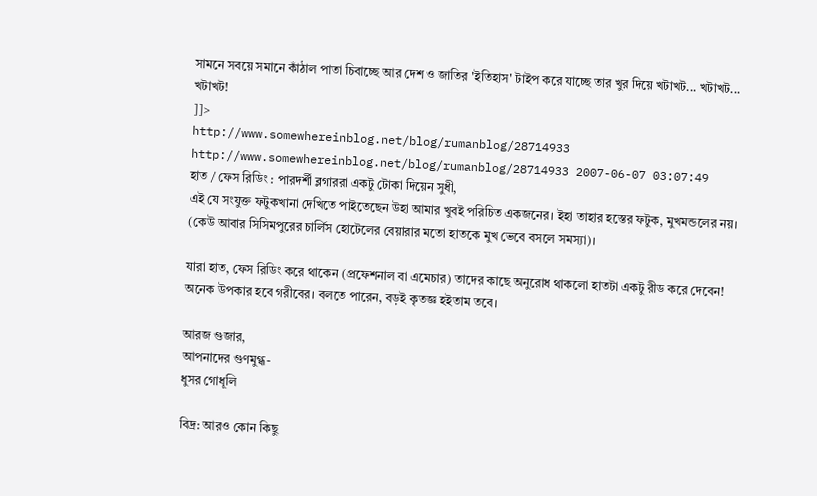সামনে সবয়ে সমানে কাঁঠাল পাতা চিবাচ্ছে আর দেশ ও জাতির 'ইতিহাস' টাইপ করে যাচ্ছে তার খুর দিয়ে খটাখট... খটাখট... খটাখট!
]]>
http://www.somewhereinblog.net/blog/rumanblog/28714933 http://www.somewhereinblog.net/blog/rumanblog/28714933 2007-06-07 03:07:49
হাত / ফেস রিডিং : পারদর্শী ব্লগাররা একটু টোকা দিয়েন সুধী,
এই যে সংযুক্ত ফটুকখানা দেখিতে পাইতেছেন উহা আমার খুবই পরিচিত একজনের। ইহা তাহার হস্তের ফটুক, মুখমন্ডলের নয়। (কেউ আবার সিসিমপুরের চার্লিস হোটেলের বেয়ারার মতো হাতকে মুখ ভেবে বসলে সমস্যা)।

যারা হাত, ফেস রিডিং করে থাকেন (প্রফেশনাল বা এমেচার) তাদের কাছে অনুরোধ থাকলো হাতটা একটু রীড করে দেবেন! অনেক উপকার হবে গরীবের। বলতে পারেন, বড়ই কৃতজ্ঞ হইতাম তবে।

আরজ গুজার,
আপনাদের গুণমুগ্ধ-
ধুসর গোধূলি

বিদ্র: আরও কোন কিছু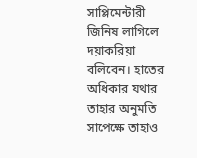সাপ্লিমেন্টারী জিনিষ লাগিলে দয়াকরিয়া বলিবেন। হাতের অধিকার যথার তাহার অনুমতি সাপেক্ষে তাহাও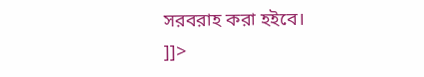সরবরাহ করা হইবে।
]]>